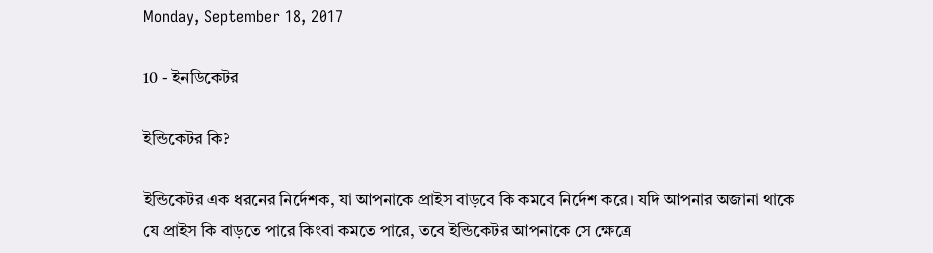Monday, September 18, 2017

10 - ইনডিকেটর

ইন্ডিকেটর কি?

ইন্ডিকেটর এক ধরনের নির্দেশক, যা আপনাকে প্রাইস বাড়বে কি কমবে নির্দেশ করে। যদি আপনার অজানা থাকে যে প্রাইস কি বাড়তে পারে কিংবা কমতে পারে, তবে ইন্ডিকেটর আপনাকে সে ক্ষেত্রে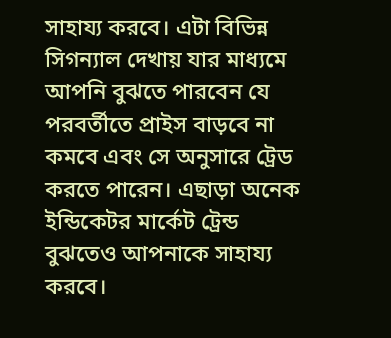সাহায্য করবে। এটা বিভিন্ন সিগন্যাল দেখায় যার মাধ্যমে আপনি বুঝতে পারবেন যে পরবর্তীতে প্রাইস বাড়বে না কমবে এবং সে অনুসারে ট্রেড করতে পারেন। এছাড়া অনেক ইন্ডিকেটর মার্কেট ট্রেন্ড বুঝতেও আপনাকে সাহায্য করবে।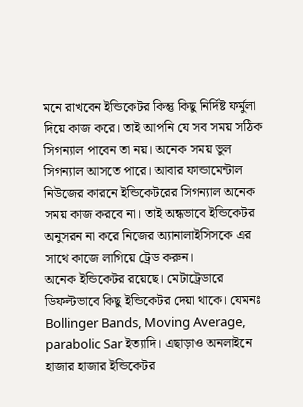মনে রাখবেন ইন্ডিকেটর কিন্তু কিছু নির্দিষ্ট ফর্মুলা দিয়ে কাজ করে। তাই আপনি যে সব সময় সঠিক সিগন্যাল পাবেন তা নয়। অনেক সময় ভুল সিগন্যাল আসতে পারে। আবার ফান্ডামেন্টাল নিউজের কারনে ইন্ডিকেটরের সিগন্যাল অনেক সময় কাজ করবে না। তাই অন্ধভাবে ইন্ডিকেটর অনুসরন না করে নিজের অ্যানালাইসিসকে এর সাথে কাজে লাগিয়ে ট্রেড করুন।
অনেক ইন্ডিকেটর রয়েছে। মেটাট্রেডারে ডিফল্টভাবে কিছু ইন্ডিকেটর দেয়া থাকে। যেমনঃ Bollinger Bands, Moving Average, parabolic Sar ইত্যাদি। এছাড়াও অনলাইনে হাজার হাজার ইন্ডিকেটর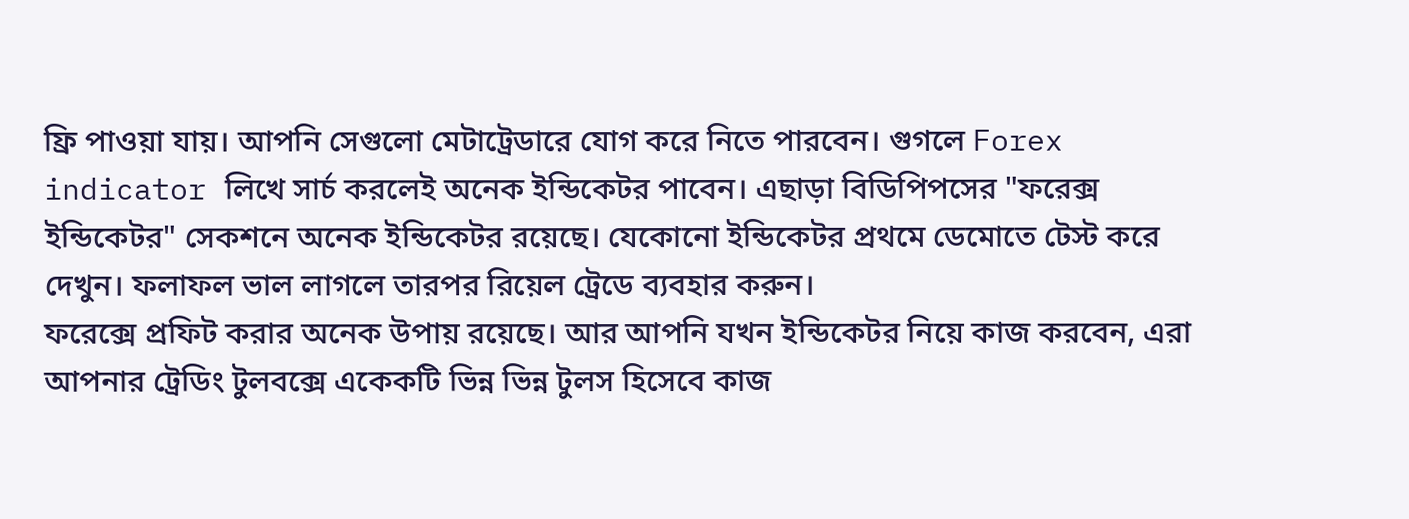ফ্রি পাওয়া যায়। আপনি সেগুলো মেটাট্রেডারে যোগ করে নিতে পারবেন। গুগলে Forex indicator লিখে সার্চ করলেই অনেক ইন্ডিকেটর পাবেন। এছাড়া বিডিপিপসের "ফরেক্স ইন্ডিকেটর" সেকশনে অনেক ইন্ডিকেটর রয়েছে। যেকোনো ইন্ডিকেটর প্রথমে ডেমোতে টেস্ট করে দেখুন। ফলাফল ভাল লাগলে তারপর রিয়েল ট্রেডে ব্যবহার করুন।
ফরেক্সে প্রফিট করার অনেক উপায় রয়েছে। আর আপনি যখন ইন্ডিকেটর নিয়ে কাজ করবেন, এরা আপনার ট্রেডিং টুলবক্সে একেকটি ভিন্ন ভিন্ন টুলস হিসেবে কাজ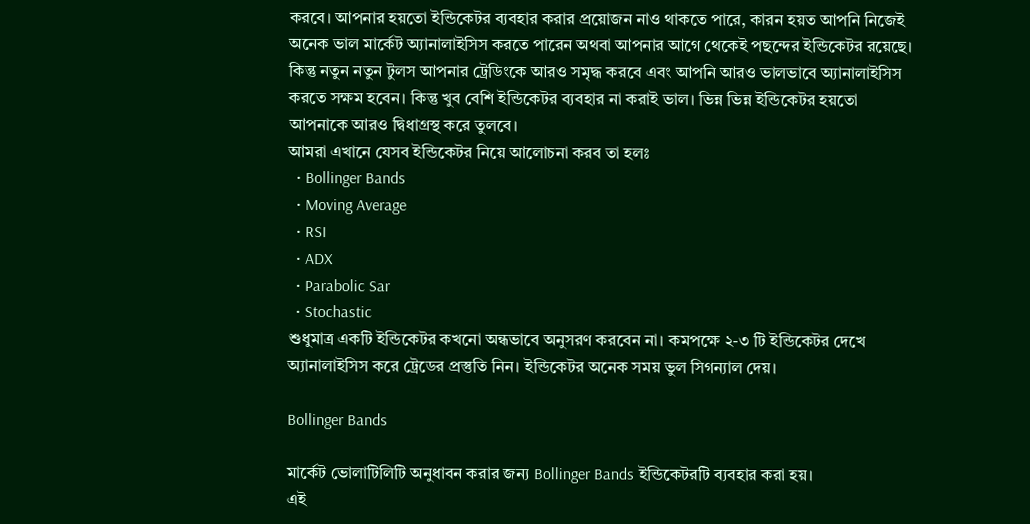করবে। আপনার হয়তো ইন্ডিকেটর ব্যবহার করার প্রয়োজন নাও থাকতে পারে, কারন হয়ত আপনি নিজেই অনেক ভাল মার্কেট অ্যানালাইসিস করতে পারেন অথবা আপনার আগে থেকেই পছন্দের ইন্ডিকেটর রয়েছে। কিন্তু নতুন নতুন টুলস আপনার ট্রেডিংকে আরও সমৃদ্ধ করবে এবং আপনি আরও ভালভাবে অ্যানালাইসিস করতে সক্ষম হবেন। কিন্তু খুব বেশি ইন্ডিকেটর ব্যবহার না করাই ভাল। ভিন্ন ভিন্ন ইন্ডিকেটর হয়তো আপনাকে আরও দ্বিধাগ্রস্থ করে তুলবে।
আমরা এখানে যেসব ইন্ডিকেটর নিয়ে আলোচনা করব তা হলঃ
  • Bollinger Bands
  • Moving Average
  • RSI
  • ADX
  • Parabolic Sar
  • Stochastic
শুধুমাত্র একটি ইন্ডিকেটর কখনো অন্ধভাবে অনুসরণ করবেন না। কমপক্ষে ২-৩ টি ইন্ডিকেটর দেখে অ্যানালাইসিস করে ট্রেডের প্রস্তুতি নিন। ইন্ডিকেটর অনেক সময় ভুল সিগন্যাল দেয়।

Bollinger Bands

মার্কেট ভোলাটিলিটি অনুধাবন করার জন্য Bollinger Bands ইন্ডিকেটরটি ব্যবহার করা হয়।
এই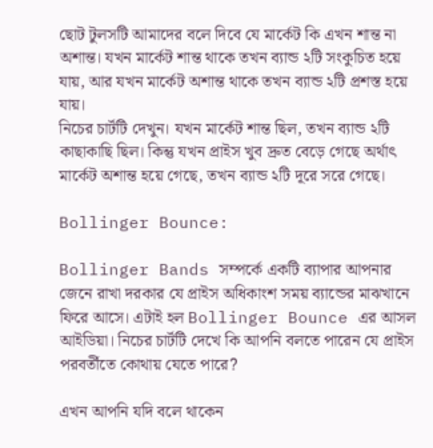ছোট টুলসটি আমাদের বলে দিবে যে মার্কেট কি এখন শান্ত না অশান্ত। যখন মার্কেট শান্ত থাকে তখন ব্যান্ড ২টি সংকুচিত হয়ে যায়, আর যখন মার্কেট অশান্ত থাকে তখন ব্যান্ড ২টি প্রশস্ত হয়ে যায়।
নিচের চার্টটি দেখুন। যখন মার্কেট শান্ত ছিল, তখন ব্যান্ড ২টি কাছাকাছি ছিল। কিন্তু যখন প্রাইস খুব দ্রুত বেড়ে গেছে অর্থাৎ মার্কেট অশান্ত হয়ে গেছে, তখন ব্যান্ড ২টি দূরে সরে গেছে।

Bollinger Bounce:

Bollinger Bands সম্পর্কে একটি ব্যাপার আপনার জেনে রাখা দরকার যে প্রাইস অধিকাংশ সময় ব্যান্ডের মাঝখানে ফিরে আসে। এটাই হল Bollinger Bounce এর আসল আইডিয়া। নিচের চার্টটি দেখে কি আপনি বলতে পারেন যে প্রাইস পরবর্তীতে কোথায় যেতে পারে?

এখন আপনি যদি বলে থাকেন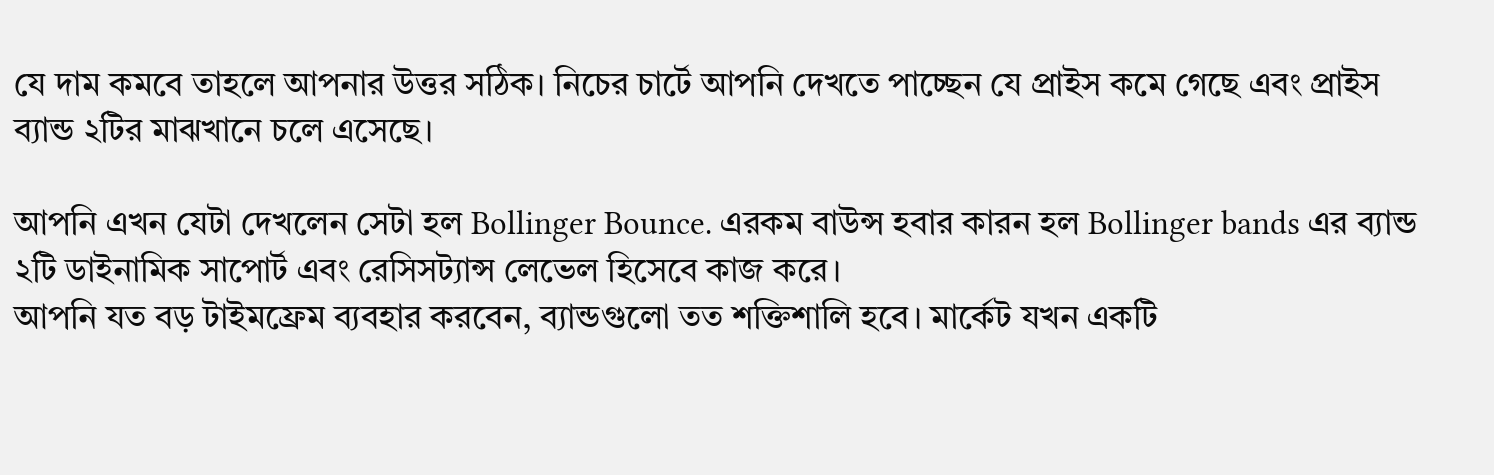যে দাম কমবে তাহলে আপনার উত্তর সঠিক। নিচের চার্টে আপনি দেখতে পাচ্ছেন যে প্রাইস কমে গেছে এবং প্রাইস ব্যান্ড ২টির মাঝখানে চলে এসেছে।

আপনি এখন যেটা দেখলেন সেটা হল Bollinger Bounce. এরকম বাউন্স হবার কারন হল Bollinger bands এর ব্যান্ড ২টি ডাইনামিক সাপোর্ট এবং রেসিসট্যান্স লেভেল হিসেবে কাজ করে।
আপনি যত বড় টাইমফ্রেম ব্যবহার করবেন, ব্যান্ডগুলো তত শক্তিশালি হবে। মার্কেট যখন একটি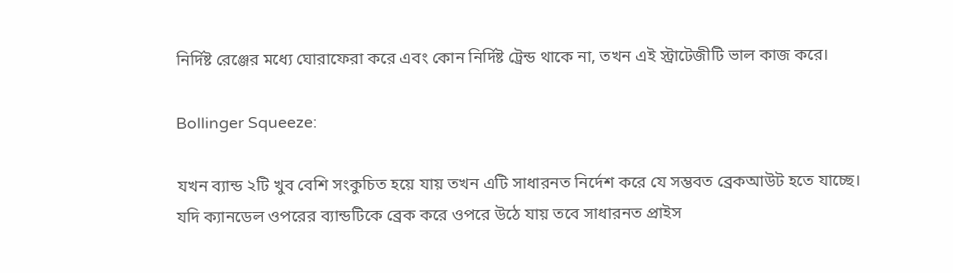নির্দিষ্ট রেঞ্জের মধ্যে ঘোরাফেরা করে এবং কোন নির্দিষ্ট ট্রেন্ড থাকে না, তখন এই স্ট্রাটেজীটি ভাল কাজ করে।

Bollinger Squeeze:

যখন ব্যান্ড ২টি খুব বেশি সংকুচিত হয়ে যায় তখন এটি সাধারনত নির্দেশ করে যে সম্ভবত ব্রেকআউট হতে যাচ্ছে।
যদি ক্যানডেল ওপরের ব্যান্ডটিকে ব্রেক করে ওপরে উঠে যায় তবে সাধারনত প্রাইস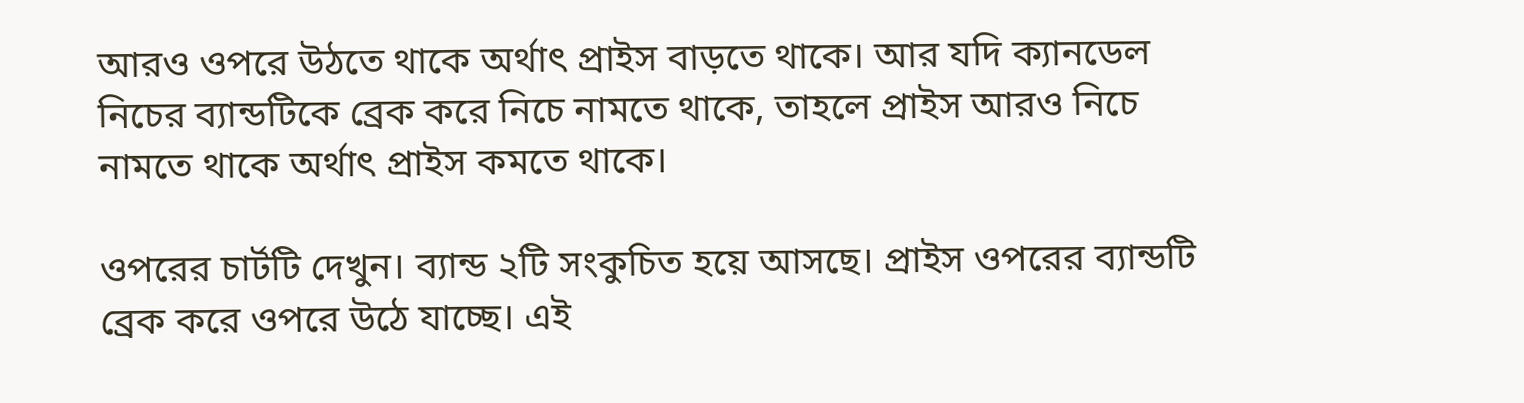আরও ওপরে উঠতে থাকে অর্থাৎ প্রাইস বাড়তে থাকে। আর যদি ক্যানডেল নিচের ব্যান্ডটিকে ব্রেক করে নিচে নামতে থাকে, তাহলে প্রাইস আরও নিচে নামতে থাকে অর্থাৎ প্রাইস কমতে থাকে।

ওপরের চার্টটি দেখুন। ব্যান্ড ২টি সংকুচিত হয়ে আসছে। প্রাইস ওপরের ব্যান্ডটি ব্রেক করে ওপরে উঠে যাচ্ছে। এই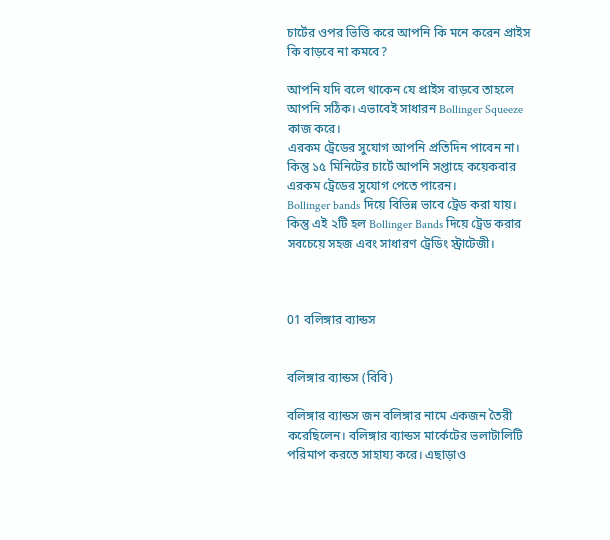চার্টের ওপর ভিত্তি করে আপনি কি মনে করেন প্রাইস কি বাড়বে না কমবে?

আপনি যদি বলে থাকেন যে প্রাইস বাড়বে তাহলে আপনি সঠিক। এভাবেই সাধারন Bollinger Squeeze কাজ করে।
এরকম ট্রেডের সুযোগ আপনি প্রতিদিন পাবেন না। কিন্তু ১৫ মিনিটের চার্টে আপনি সপ্তাহে কয়েকবার এরকম ট্রেডের সুযোগ পেতে পারেন।
Bollinger bands দিয়ে বিভিন্ন ভাবে ট্রেড করা যায়। কিন্তু এই ২টি হল Bollinger Bands দিয়ে ট্রেড করার সবচেয়ে সহজ এবং সাধারণ ট্রেডিং স্ট্রাটেজী।



01 বলিঙ্গার ব্যান্ডস


বলিঙ্গার ব্যান্ডস (বিবি)

বলিঙ্গার ব্যান্ডস জন বলিঙ্গার নামে একজন তৈরী করেছিলেন। বলিঙ্গার ব্যান্ডস মার্কেটের ভলাটালিটি পরিমাপ করতে সাহায্য করে। এছাড়াও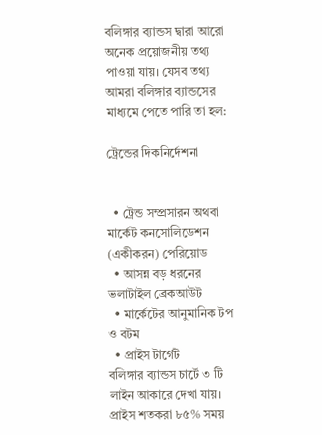বলিঙ্গার ব্যান্ডস দ্বারা আরো অনেক প্রয়োজনীয় তথ্য পাওয়া যায়। যেসব তথ্য আমরা বলিঙ্গার ব্যান্ডসের মাধ্যমে পেতে পারি তা হল:

ট্রেন্ডের দিকনির্দেশনা


  • ট্রেন্ড সম্প্রসারন অথবা মার্কেট কনসোলিডেশন (একীকরন) পেরিয়োড
  • আসন্ন বড় ধরনের ভলাটাইল ব্রেকআউট
  • মার্কেটের আনুমানিক টপ ও বটম
  • প্রাইস টার্গেট
বলিঙ্গার ব্যান্ডস চার্টে ৩ টি লাইন আকারে দেখা যায়। প্রাইস শতকরা ৮৫% সময়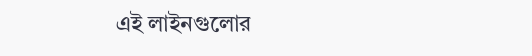এই লাইনগুলোর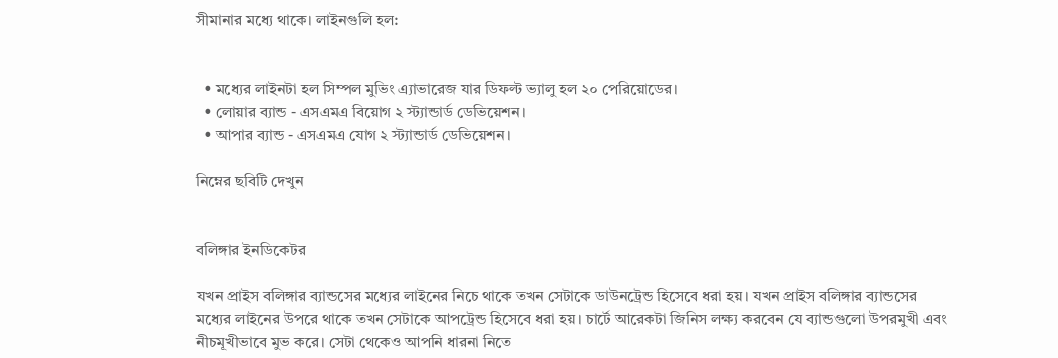সীমানার মধ্যে থাকে। লাইনগুলি হল:


  • মধ্যের লাইনটা হল সিম্পল মুভিং এ্যাভারেজ যার ডিফল্ট ভ্যালু হল ২০ পেরিয়োডের।
  • লোয়ার ব্যান্ড - এসএমএ বিয়োগ ২ স্ট্যান্ডার্ড ডেভিয়েশন।
  • আপার ব্যান্ড - এসএমএ যোগ ২ স্ট্যান্ডার্ড ডেভিয়েশন।

নিম্নের ছবিটি দেখুন


বলিঙ্গার ইনডিকেটর

যখন প্রাইস বলিঙ্গার ব্যান্ডসের মধ্যের লাইনের নিচে থাকে তখন সেটাকে ডাউনট্রেন্ড হিসেবে ধরা হয়। যখন প্রাইস বলিঙ্গার ব্যান্ডসের মধ্যের লাইনের উপরে থাকে তখন সেটাকে আপট্রেন্ড হিসেবে ধরা হয়। চার্টে আরেকটা জিনিস লক্ষ্য করবেন যে ব্যান্ডগুলো উপরমুখী এবং নীচমূখীভাবে মুভ করে। সেটা থেকেও আপনি ধারনা নিতে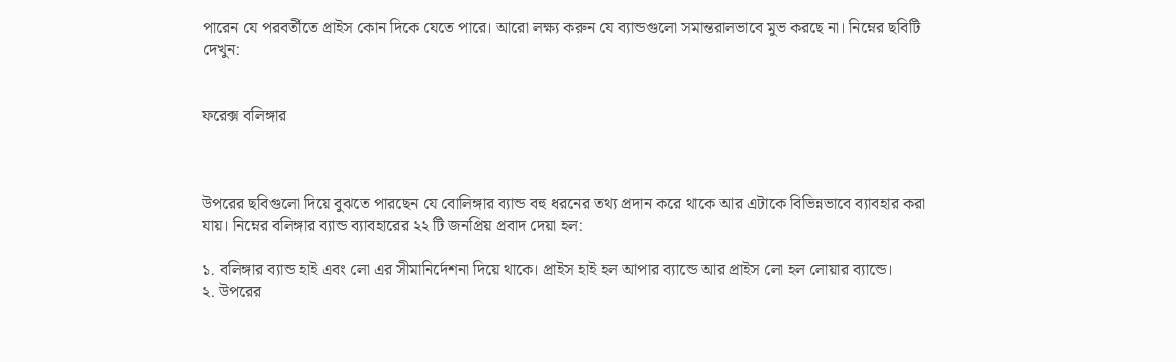পারেন যে পরবর্তীতে প্রাইস কোন দিকে যেতে পারে। আরো লক্ষ্য করুন যে ব্যান্ডগুলো সমান্তরালভাবে মুভ করছে না। নিম্নের ছবিটি দেখুন:


ফরেক্স বলিঙ্গার



উপরের ছবিগুলো দিয়ে বুঝতে পারছেন যে বোলিঙ্গার ব্যান্ড বহু ধরনের তথ্য প্রদান করে থাকে আর এটাকে বিভিন্নভাবে ব্যাবহার করা যায়। নিম্নের বলিঙ্গার ব্যান্ড ব্যাবহারের ২২ টি জনপ্রিয় প্রবাদ দেয়া হল:

১. বলিঙ্গার ব্যান্ড হাই এবং লো এর সীমানির্দেশনা দিয়ে থাকে। প্রাইস হাই হল আপার ব্যান্ডে আর প্রাইস লো হল লোয়ার ব্যান্ডে।
২. উপরের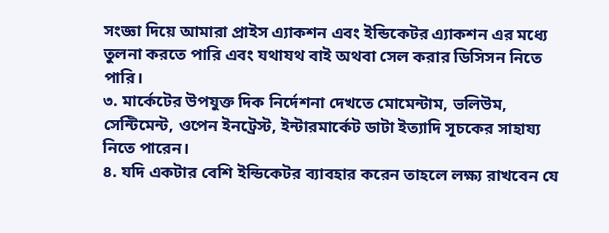সংজ্ঞা দিয়ে আমারা প্রাইস এ্যাকশন এবং ইন্ডিকেটর এ্যাকশন এর মধ্যে তুলনা করতে পারি এবং যথাযথ বাই অথবা সেল করার ডিসিসন নিতে পারি।
৩. মার্কেটের উপযুক্ত দিক নির্দেশনা দেখতে মোমেন্টাম, ভলিউম, সেন্টিমেন্ট, ওপেন ইনট্রেস্ট, ইন্টারমার্কেট ডাটা ইত্যাদি সূচকের সাহায্য নিতে পারেন।
৪. যদি একটার বেশি ইন্ডিকেটর ব্যাবহার করেন তাহলে লক্ষ্য রাখবেন যে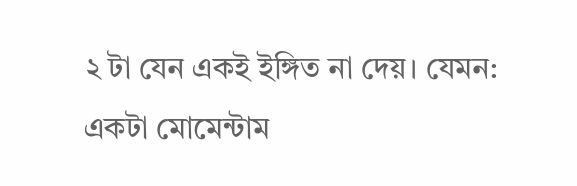২ টা যেন একই ইঙ্গিত না দেয়। যেমন: একটা মোমেন্টাম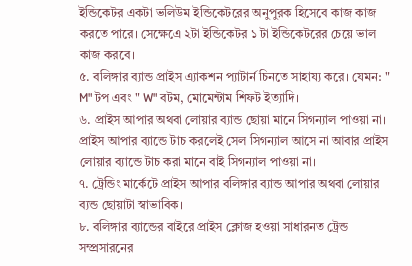ইন্ডিকেটর একটা ভলিউম ইন্ডিকেটরের অনুপুরক হিসেবে কাজ কাজ করতে পারে। সেক্ষেএে ২টা ইন্ডিকেটর ১ টা ইন্ডিকেটরের চেয়ে ভাল কাজ করবে।
৫. বলিঙ্গার ব্যান্ড প্রাইস এ্যাকশন প্যাটার্ন চিনতে সাহায্য করে। যেমন: " M" টপ এবং " W" বটম, মোমেন্টাম শিফট ইত্যাদি।
৬. প্রাইস আপার অথবা লোয়ার ব্যান্ড ছোয়া মানে সিগন্যাল পাওয়া না। প্রাইস আপার ব্যান্ডে টাচ করলেই সেল সিগন্যাল আসে না আবার প্রাইস লোয়ার ব্যান্ডে টাচ করা মানে বাই সিগন্যাল পাওয়া না।
৭. ট্রেন্ডিং মার্কেটে প্রাইস আপার বলিঙ্গার ব্যান্ড আপার অথবা লোয়ার ব্যন্ড ছোয়াটা স্বাভাবিক।
৮. বলিঙ্গার ব্যান্ডের বাইরে প্রাইস ক্লোজ হওয়া সাধারনত ট্রেন্ড সম্প্রসারনের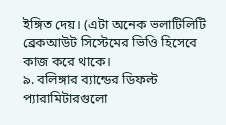ইঙ্গিত দেয়। (এটা অনেক ভলাটিলিটি ব্রেকআউট সিস্টেমের ভিওি হিসেবে কাজ করে থাকে।
৯. বলিঙ্গার ব্যান্ডের ডিফল্ট প্যারামিটারগুলো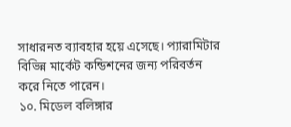সাধারনত ব্যাবহার হয়ে এসেছে। প্যারামিটার বিভিন্ন মার্কেট কন্ডিশনের জন্য পরিবর্তন করে নিতে পারেন।
১০. মিডেল বলিঙ্গার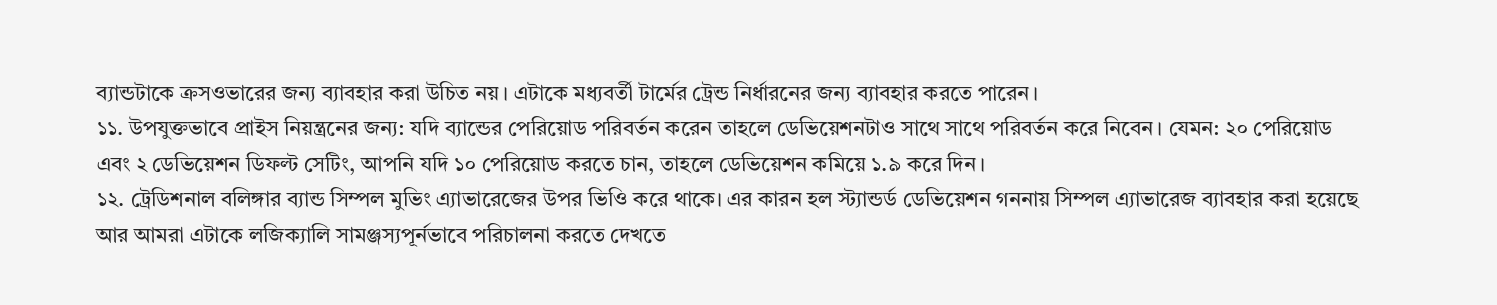ব্যান্ডটাকে ক্রসওভারের জন্য ব্যাবহার করা উচিত নয়। এটাকে মধ্যবর্তী টার্মের ট্রেন্ড নির্ধারনের জন্য ব্যাবহার করতে পারেন।
১১. উপযুক্তভাবে প্রাইস নিয়ন্ত্রনের জন্য: যদি ব্যান্ডের পেরিয়োড পরিবর্তন করেন তাহলে ডেভিয়েশনটাও সাথে সাথে পরিবর্তন করে নিবেন। যেমন: ২০ পেরিয়োড এবং ২ ডেভিয়েশন ডিফল্ট সেটিং, আপনি যদি ১০ পেরিয়োড করতে চান, তাহলে ডেভিয়েশন কমিয়ে ১.৯ করে দিন।
১২. ট্রেডিশনাল বলিঙ্গার ব্যান্ড সিম্পল মুভিং এ্যাভারেজের উপর ভিওি করে থাকে। এর কারন হল স্ট্যান্ডর্ড ডেভিয়েশন গননায় সিম্পল এ্যাভারেজ ব্যাবহার করা হয়েছে আর আমরা এটাকে লজিক্যালি সামঞ্জস্যপূর্নভাবে পরিচালনা করতে দেখতে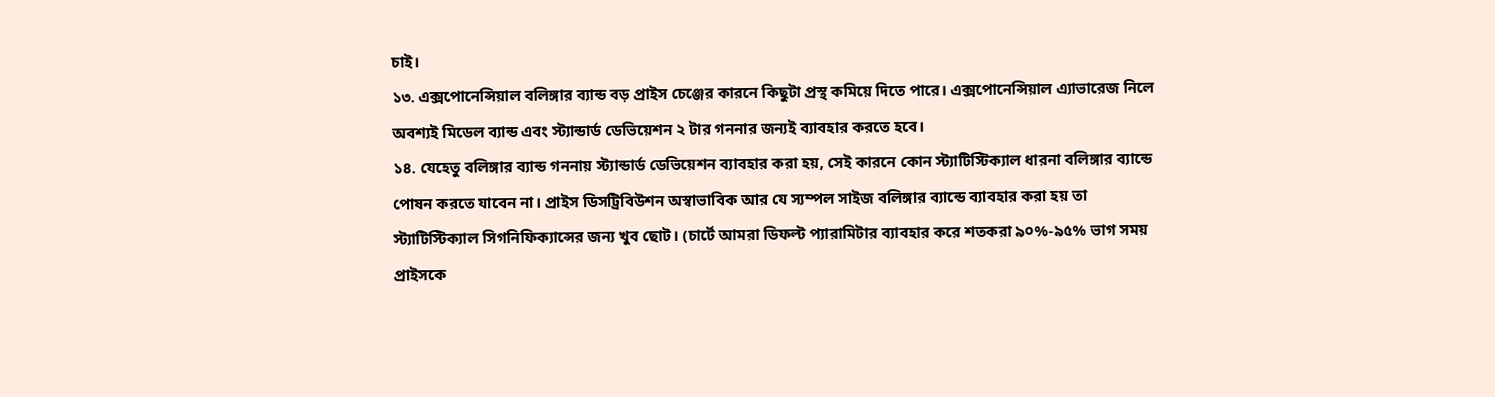চাই।
১৩. এক্সপোনেন্সিয়াল বলিঙ্গার ব্যান্ড বড় প্রাইস চেঞ্জের কারনে কিছুটা প্রস্থ কমিয়ে দিতে পারে। এক্সপোনেন্সিয়াল এ্যাভারেজ নিলে অবশ্যই মিডেল ব্যান্ড এবং স্ট্যান্ডার্ড ডেভিয়েশন ২ টার গননার জন্যই ব্যাবহার করতে হবে।
১৪. যেহেতু বলিঙ্গার ব্যান্ড গননায় স্ট্যান্ডার্ড ডেভিয়েশন ব্যাবহার করা হয়, সেই কারনে কোন স্ট্যাটিস্টিক্যাল ধারনা বলিঙ্গার ব্যান্ডে পোষন করতে যাবেন না। প্রাইস ডিসট্রিবিউশন অস্বাভাবিক আর যে স্যম্পল সাইজ বলিঙ্গার ব্যান্ডে ব্যাবহার করা হয় তা স্ট্যাটিস্টিক্যাল সিগনিফিক্যান্সের জন্য খুব ছোট। (চার্টে আমরা ডিফল্ট প্যারামিটার ব্যাবহার করে শতকরা ৯০%-৯৫% ভাগ সময় প্রাইসকে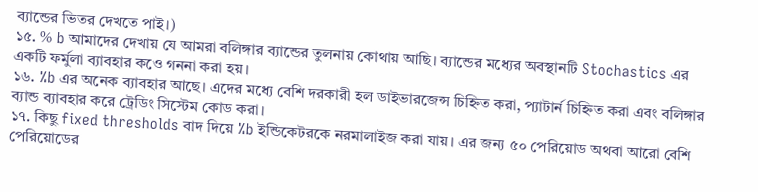ব্যান্ডের ভিতর দেখতে পাই।)
১৫. % b আমাদের দেখায় যে আমরা বলিঙ্গার ব্যান্ডের তুলনায় কোথায় আছি। ব্যান্ডের মধ্যের অবস্থানটি Stochastics এর একটি ফর্মুলা ব্যাবহার কওে গননা করা হয়।
১৬. %b এর অনেক ব্যাবহার আছে। এদের মধ্যে বেশি দরকারী হল ডাইভারজেন্স চিহ্নিত করা, প্যাটার্ন চিহ্নিত করা এবং বলিঙ্গার ব্যান্ড ব্যাবহার করে ট্রেডিং সিস্টেম কোড করা।
১৭. কিছু fixed thresholds বাদ দিয়ে %b ইন্ডিকেটরকে নরমালাইজ করা যায়। এর জন্য ৫০ পেরিয়োড অথবা আরো বেশি পেরিয়োডের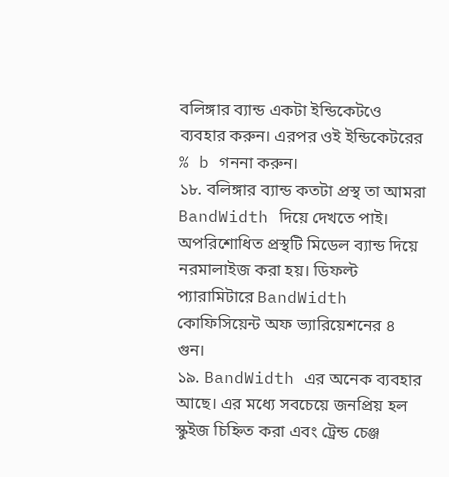বলিঙ্গার ব্যান্ড একটা ইন্ডিকেটওে ব্যবহার করুন। এরপর ওই ইন্ডিকেটরের % b গননা করুন।
১৮. বলিঙ্গার ব্যান্ড কতটা প্রস্থ তা আমরা BandWidth দিয়ে দেখতে পাই। অপরিশোধিত প্রস্থটি মিডেল ব্যান্ড দিয়ে নরমালাইজ করা হয়। ডিফল্ট প্যারামিটারে BandWidth কোফিসিয়েন্ট অফ ভ্যারিয়েশনের ৪ গুন।
১৯. BandWidth এর অনেক ব্যবহার আছে। এর মধ্যে সবচেয়ে জনপ্রিয় হল স্কুইজ চিহ্নিত করা এবং ট্রেন্ড চেঞ্জ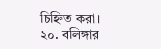চিহ্নিত করা।
২০. বলিঙ্গার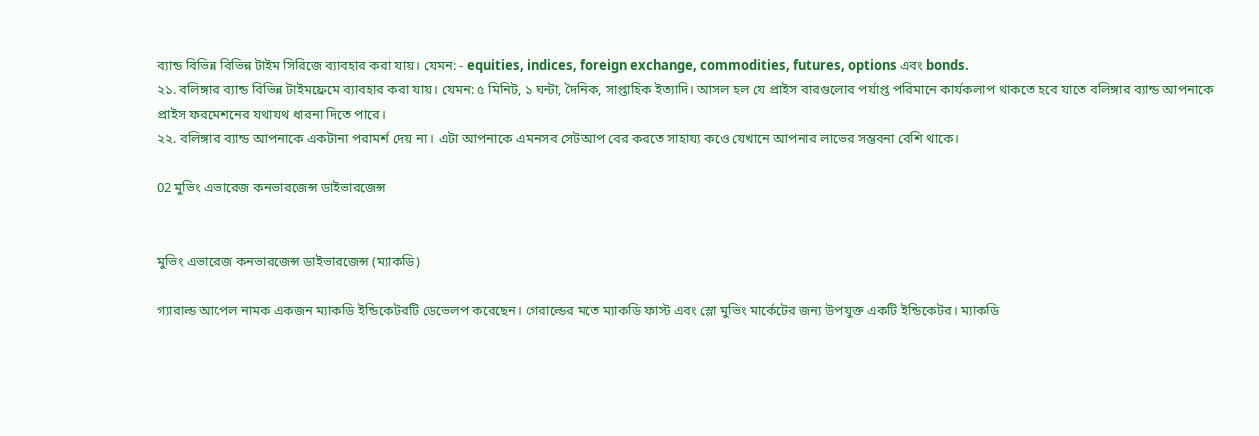ব্যান্ড বিভিন্ন বিভিন্ন টাইম সিরিজে ব্যাবহার করা যায়। যেমন: - equities, indices, foreign exchange, commodities, futures, options এবং bonds.
২১. বলিঙ্গার ব্যান্ড বিভিন্ন টাইমফ্রেমে ব্যাবহার করা যায়। যেমন: ৫ মিনিট, ১ ঘন্টা, দৈনিক, সাপ্তাহিক ইত্যাদি। আসল হল যে প্রাইস বারগুলোর পর্যাপ্ত পরিমানে কার্যকলাপ থাকতে হবে যাতে বলিঙ্গার ব্যান্ড আপনাকে প্রাইস ফরমেশনের যথাযথ ধারনা দিতে পারে।
২২. বলিঙ্গার ব্যান্ড আপনাকে একটানা পরামর্শ দেয় না। এটা আপনাকে এমনসব সেটআপ বের করতে সাহায্য কওে যেখানে আপনার লাভের সম্ভবনা বেশি থাকে।

02 মুভিং এভারেজ কনভারজেন্স ডাইভারজেন্স


মুভিং এভারেজ কনভারজেন্স ডাইভারজেন্স (ম্যাকডি)

গ্যারাল্ড আপেল নামক একজন ম্যাকডি ইন্ডিকেটরটি ডেভেলপ করেছেন। গেরাল্ডের মতে ম্যাকডি ফাস্ট এবং স্লো মুভিং মার্কেটের জন্য উপযুক্ত একটি ইন্ডিকেটর। ম্যাকডি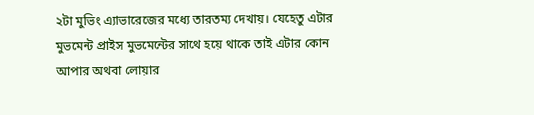২টা মুভিং এ্যাভারেজের মধ্যে তারতম্য দেখায়। যেহেতু এটার মুভমেন্ট প্রাইস মুভমেন্টের সাথে হয়ে থাকে তাই এটার কোন আপার অথবা লোয়ার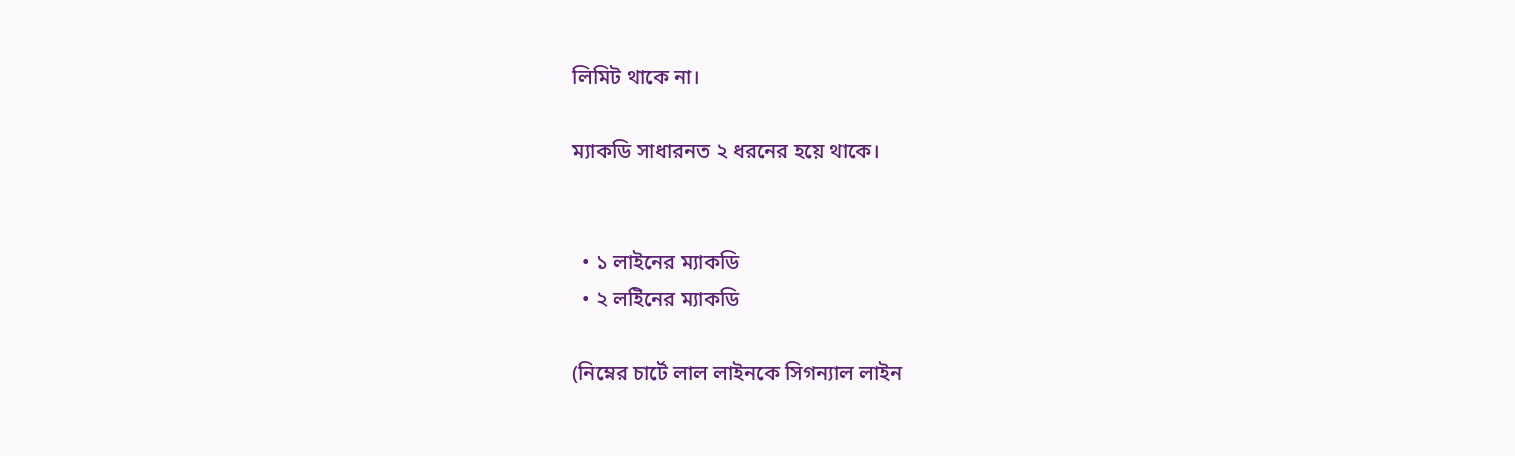লিমিট থাকে না।

ম্যাকডি সাধারনত ২ ধরনের হয়ে থাকে।


  • ১ লাইনের ম্যাকডি
  • ২ লইিনের ম্যাকডি

(নিম্নের চার্টে লাল লাইনকে সিগন্যাল লাইন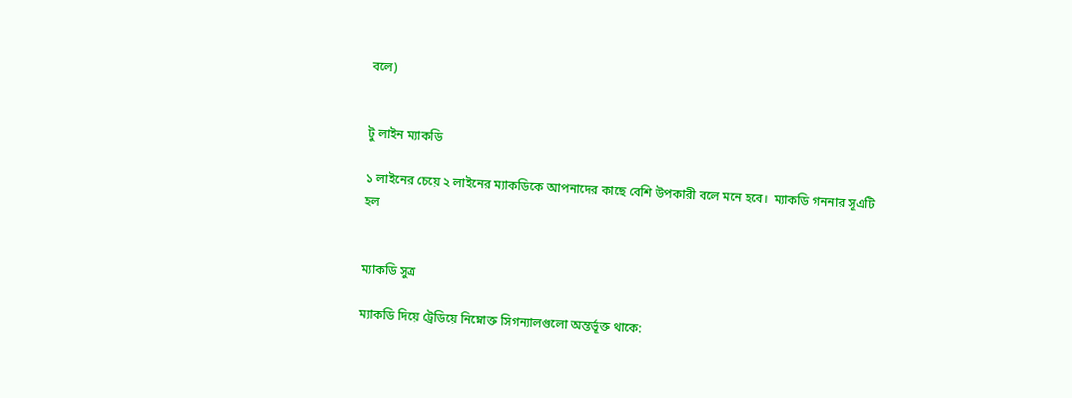বলে)


টু লাইন ম্যাকডি

১ লাইনের চেয়ে ২ লাইনের ম্যাকডিকে আপনাদের কাছে বেশি উপকারী বলে মনে হবে।  ম্যাকডি গননার সূএটি হল


ম্যাকডি সুত্র

ম্যাকডি দিয়ে ট্রেডিয়ে নিম্নোক্ত সিগন্যালগুলো অন্তর্ভূক্ত থাকে: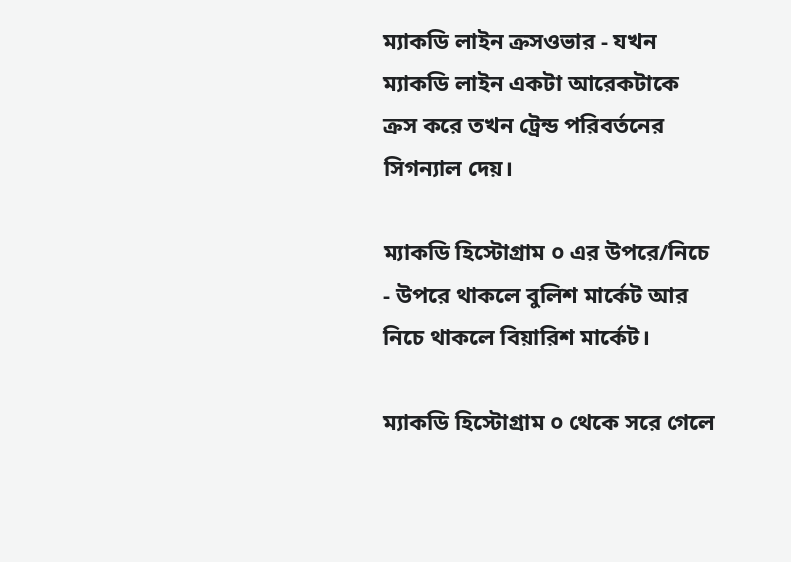ম্যাকডি লাইন ক্রসওভার - যখন ম্যাকডি লাইন একটা আরেকটাকে ক্রস করে তখন ট্রেন্ড পরিবর্তনের সিগন্যাল দেয়।

ম্যাকডি হিস্টোগ্রাম ০ এর উপরে/নিচে - উপরে থাকলে বুলিশ মার্কেট আর নিচে থাকলে বিয়ারিশ মার্কেট।

ম্যাকডি হিস্টোগ্রাম ০ থেকে সরে গেলে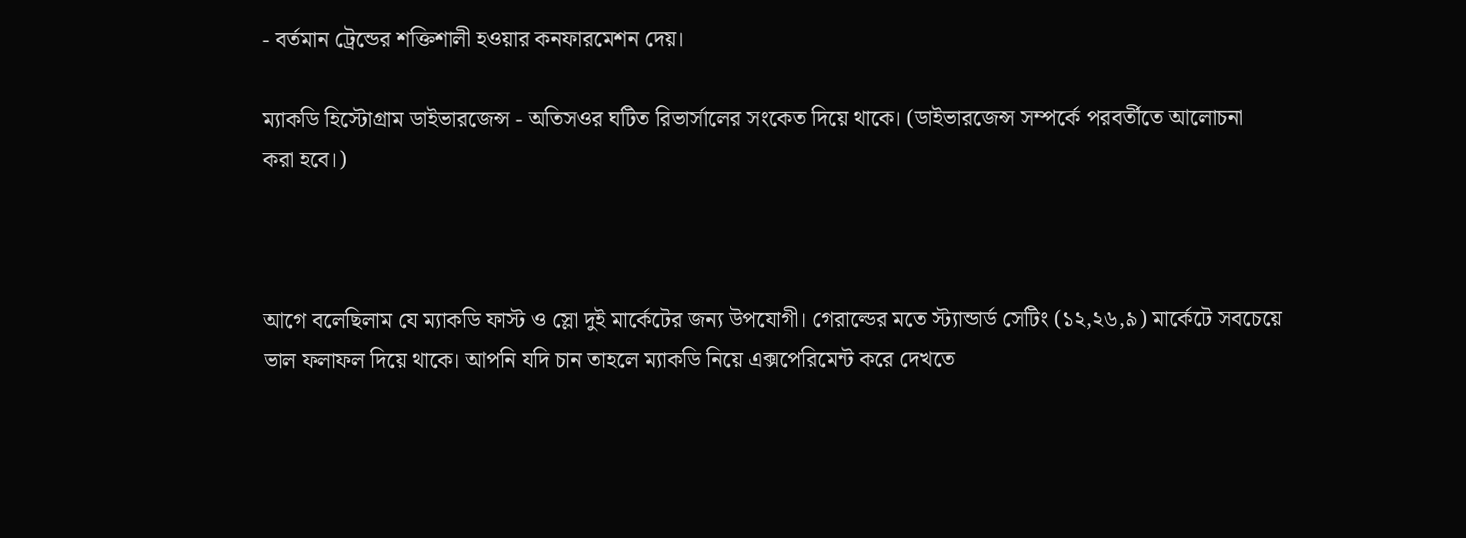- বর্তমান ট্রেন্ডের শক্তিশালী হওয়ার কনফারমেশন দেয়।

ম্যাকডি হিস্টোগ্রাম ডাইভারজেন্স - অতিসওর ঘটিত রিভার্সালের সংকেত দিয়ে থাকে। (ডাইভারজেন্স সম্পর্কে পরবর্তীতে আলোচনা করা হবে।)



আগে বলেছিলাম যে ম্যাকডি ফাস্ট ও স্লো দুই মার্কেটের জন্য উপযোগী। গেরাল্ডের মতে স্ট্যান্ডার্ড সেটিং (১২,২৬,৯) মার্কেটে সবচেয়ে ভাল ফলাফল দিয়ে থাকে। আপনি যদি চান তাহলে ম্যাকডি নিয়ে এক্সপেরিমেন্ট করে দেখতে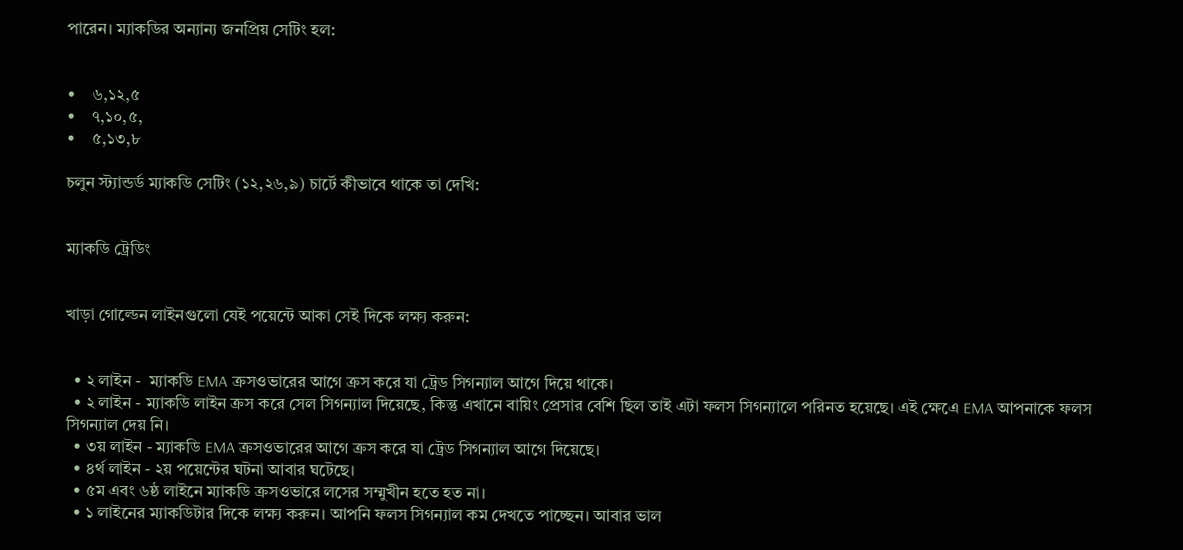পারেন। ম্যাকডির অন্যান্য জনপ্রিয় সেটিং হল:


•    ৬,১২,৫
•    ৭,১০,৫,
•    ৫,১৩,৮

চলুন স্ট্যান্ডর্ড ম্যাকডি সেটিং (১২,২৬,৯) চার্টে কীভাবে থাকে তা দেখি:


ম্যাকডি ট্রেডিং


খাড়া গোল্ডেন লাইনগুলো যেই পয়েন্টে আকা সেই দিকে লক্ষ্য করুন:


  • ২ লাইন -  ম্যাকডি EMA ক্রসওভারের আগে ক্রস করে যা ট্রেড সিগন্যাল আগে দিয়ে থাকে।
  • ২ লাইন - ম্যাকডি লাইন ক্রস করে সেল সিগন্যাল দিয়েছে, কিন্তু এখানে বায়িং প্রেসার বেশি ছিল তাই এটা ফলস সিগন্যালে পরিনত হয়েছে। এই ক্ষেএে EMA আপনাকে ফলস সিগন্যাল দেয় নি।
  • ৩য় লাইন - ম্যাকডি EMA ক্রসওভারের আগে ক্রস করে যা ট্রেড সিগন্যাল আগে দিয়েছে।
  • ৪র্থ লাইন - ২য় পয়েন্টের ঘটনা আবার ঘটেছে।
  • ৫ম এবং ৬ষ্ঠ লাইনে ম্যাকডি ক্রসওভারে লসের সম্মুখীন হতে হত না।
  • ১ লাইনের ম্যাকডিটার দিকে লক্ষ্য করুন। আপনি ফলস সিগন্যাল কম দেখতে পাচ্ছেন। আবার ভাল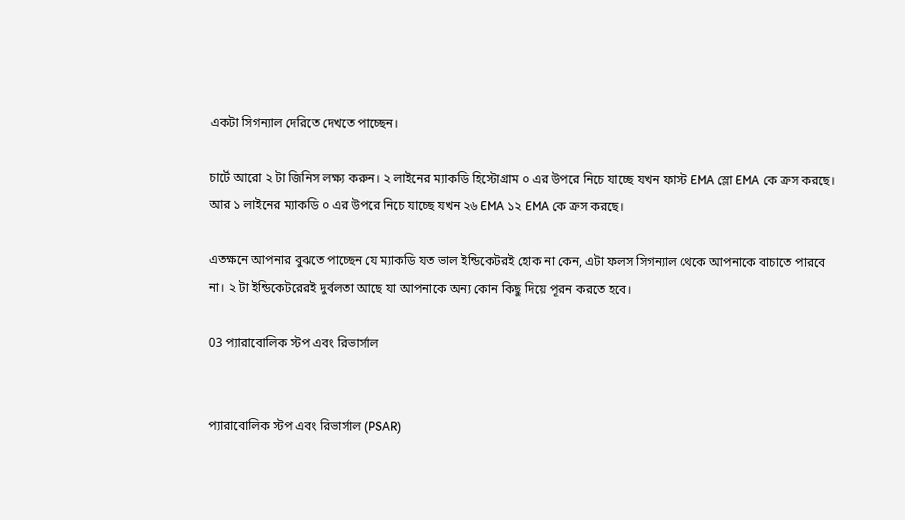একটা সিগন্যাল দেরিতে দেখতে পাচ্ছেন।

চার্টে আরো ২ টা জিনিস লক্ষ্য করুন। ২ লাইনের ম্যাকডি হিস্টোগ্রাম ০ এর উপরে নিচে যাচ্ছে যখন ফাস্ট EMA স্লো EMA কে ক্রস করছে। আর ১ লাইনের ম্যাকডি ০ এর উপরে নিচে যাচ্ছে যখন ২৬ EMA ১২ EMA কে ক্রস করছে।

এতক্ষনে আপনার বুঝতে পাচ্ছেন যে ম্যাকডি যত ভাল ইন্ডিকেটরই হোক না কেন, এটা ফলস সিগন্যাল থেকে আপনাকে বাচাতে পারবে না। ২ টা ইন্ডিকেটরেরই দুর্বলতা আছে যা আপনাকে অন্য কোন কিছু দিয়ে পূরন করতে হবে।

03 প্যারাবোলিক স্টপ এবং রিভার্সাল


প্যারাবোলিক স্টপ এবং রিভার্সাল (PSAR)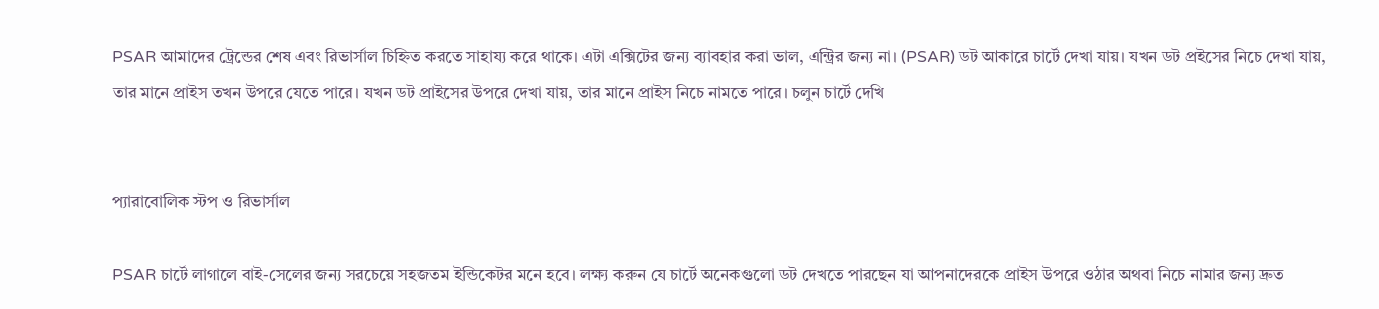PSAR আমাদের ট্রেন্ডের শেষ এবং রিভার্সাল চিহ্নিত করতে সাহায্য করে থাকে। এটা এক্সিটের জন্য ব্যাবহার করা ভাল, এন্ট্রির জন্য না। (PSAR) ডট আকারে চার্টে দেখা যায়। যখন ডট প্রইসের নিচে দেখা যায়, তার মানে প্রাইস তখন উপরে যেতে পারে। যখন ডট প্রাইসের উপরে দেখা যায়, তার মানে প্রাইস নিচে নামতে পারে। চলুন চার্টে দেখি


প্যারাবোলিক স্টপ ও রিভার্সাল

PSAR চার্টে লাগালে বাই-সেলের জন্য সরচেয়ে সহজতম ইন্ডিকেটর মনে হবে। লক্ষ্য করুন যে চার্টে অনেকগুলো ডট দেখতে পারছেন যা আপনাদেরকে প্রাইস উপরে ওঠার অথবা নিচে নামার জন্য দ্রুত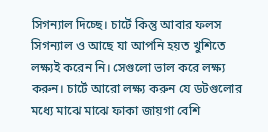সিগন্যাল দিচ্ছে। চার্টে কিন্তু আবার ফলস সিগন্যাল ও আছে যা আপনি হয়ত খুশিতে লক্ষ্যই করেন নি। সেগুলো ভাল করে লক্ষ্য করুন। চার্টে আরো লক্ষ্য করুন যে ডটগুলোর মধ্যে মাঝে মাঝে ফাকা জায়গা বেশি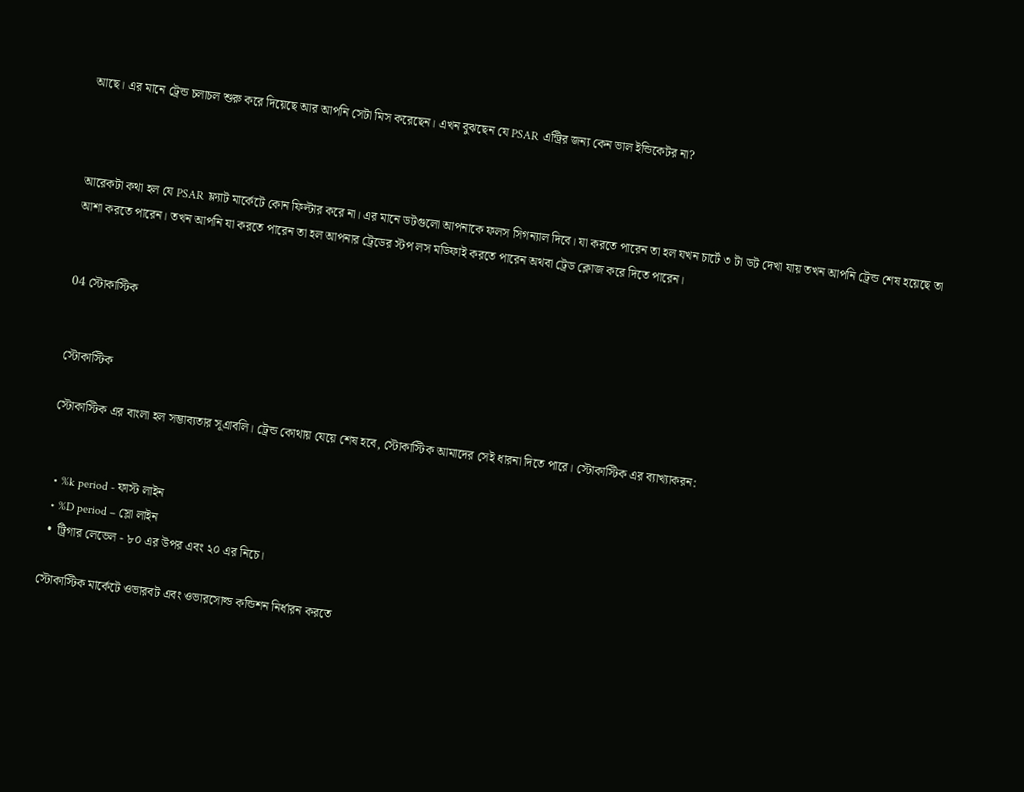আছে। এর মানে ট্রেন্ড চলাচল শুরু করে দিয়েছে আর আপনি সেটা মিস করেছেন। এখন বুঝছেন যে PSAR এন্ট্রির জন্য কেন ভাল ইন্ডিকেটর না?



আরেকটা কথা হল যে PSAR ফ্ল্যাট মার্কেটে কোন ফিল্টার করে না। এর মানে ডটগুলো আপনাকে ফলস সিগন্যাল দিবে। যা করতে পারেন তা হল যখন চার্টে ৩ টা ডট দেখা যায় তখন আপনি ট্রেন্ড শেষ হয়েছে তা আশা করতে পারেন। তখন আপনি যা করতে পারেন তা হল আপনার ট্রেডের স্টপ লস মডিফাই করতে পারেন অথবা ট্রেড ক্লোজ করে দিতে পারেন।


04 স্টোকাস্টিক


স্টোকাস্টিক

স্টোকাস্টিক এর বাংলা হল সম্ভাব্যতার সূএাবলি। ট্রেন্ড কোথায় যেয়ে শেষ হবে, স্টোকাস্টিক আমাদের সেই ধারনা দিতে পারে। স্টোকাস্টিক এর ব্যাখ্যাকরন:


  • %k period - ফাস্ট লাইন
  • %D period – স্লো লাইন
  •  ট্রিগার লেভেল - ৮০ এর উপর এবং ২০ এর নিচে।

স্টোকাস্টিক মার্কেটে ওভারবট এবং ওভারসোল্ড কন্ডিশন নির্ধারন করতে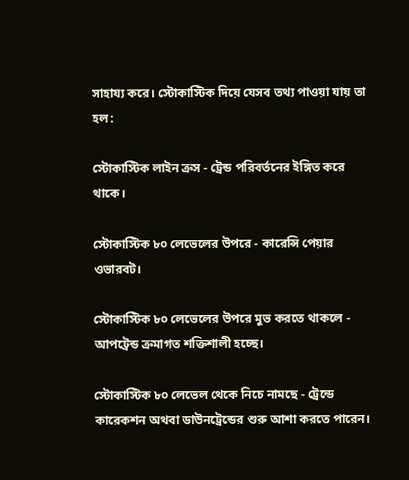সাহায্য করে। স্টোকাস্টিক দিয়ে যেসব তথ্য পাওয়া যায় তা হল:

স্টোকাস্টিক লাইন ক্রস - ট্রেন্ড পরিবর্তনের ইঙ্গিত করে থাকে।

স্টোকাস্টিক ৮০ লেভেলের উপরে - কারেন্সি পেয়ার ওভারবট।

স্টোকাস্টিক ৮০ লেভেলের উপরে মুভ করতে থাকলে - আপট্রেন্ড ক্রমাগত শক্তিশালী হচ্ছে।

স্টোকাস্টিক ৮০ লেভেল থেকে নিচে নামছে - ট্রেন্ডে কারেকশন অথবা ডাউনট্রেন্ডের শুরু আশা করতে পারেন।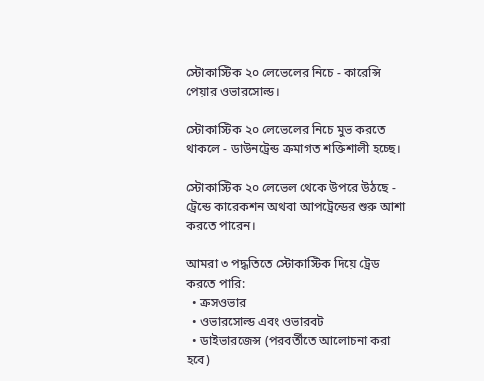স্টোকাস্টিক ২০ লেভেলের নিচে - কারেন্সি পেয়ার ওভারসোল্ড।

স্টোকাস্টিক ২০ লেভেলের নিচে মুভ করতে থাকলে - ডাউনট্রেন্ড ক্রমাগত শক্তিশালী হচ্ছে।

স্টোকাস্টিক ২০ লেভেল থেকে উপরে উঠছে - ট্রেন্ডে কারেকশন অথবা আপট্রেন্ডের শুরু আশা করতে পারেন।

আমরা ৩ পদ্ধতিতে স্টোকাস্টিক দিয়ে ট্রেড করতে পারি:
  • ক্রসওভার
  • ওভারসোল্ড এবং ওভারবট
  • ডাইভারজেন্স (পরবর্তীতে আলোচনা করা হবে)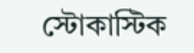স্টোকাস্টিক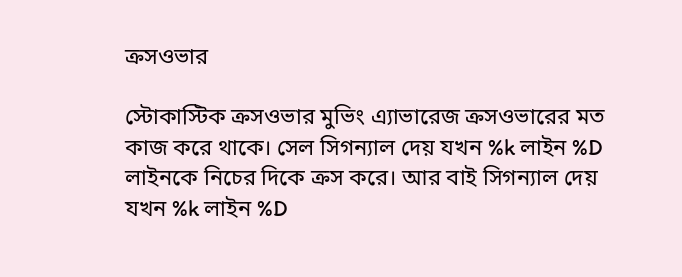ক্রসওভার

স্টোকাস্টিক ক্রসওভার মুভিং এ্যাভারেজ ক্রসওভারের মত কাজ করে থাকে। সেল সিগন্যাল দেয় যখন %k লাইন %D লাইনকে নিচের দিকে ক্রস করে। আর বাই সিগন্যাল দেয় যখন %k লাইন %D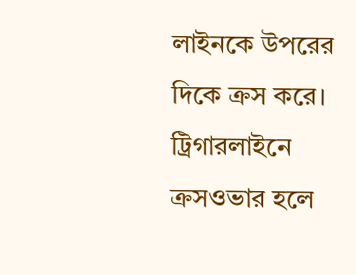লাইনকে উপরের দিকে ক্রস করে। ট্রিগারলাইনে ক্রসওভার হলে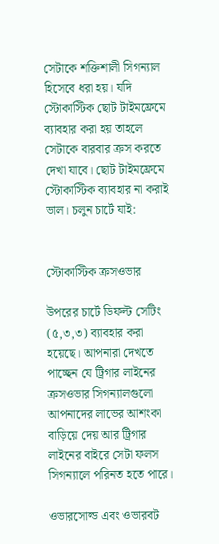সেটাকে শক্তিশালী সিগন্যাল হিসেবে ধরা হয়। যদি স্টোকাস্টিক ছোট টাইমফ্রেমে ব্যাবহার করা হয় তাহলে সেটাকে বারবার ক্রস করতে দেখা যাবে। ছোট টাইমফ্রেমে স্টোকাস্টিক ব্যাবহার না করাই ভাল। চলুন চার্টে যাই:


স্টোকাস্টিক ক্রসওভার

উপরের চার্টে ডিফল্ট সেটিং (৫,৩,৩) ব্যাবহার করা হয়েছে। আপনারা দেখতে পাচ্ছেন যে ট্রিগার লাইনের ক্রসওভার সিগন্যালগুলো আপনাদের লাভের আশংকা বাড়িয়ে দেয় আর ট্রিগার লাইনের বাইরে সেটা ফলস সিগন্যালে পরিনত হতে পারে।

ওভারসোল্ড এবং ওভারবট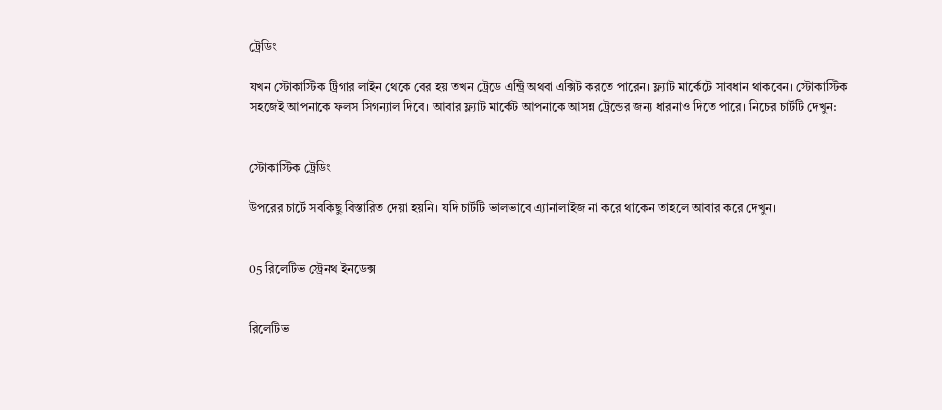ট্রেডিং

যখন স্টোকাস্টিক ট্রিগার লাইন থেকে বের হয় তখন ট্রেডে এন্ট্রি অথবা এক্সিট করতে পারেন। ফ্ল্যাট মার্কেটে সাবধান থাকবেন। স্টোকাস্টিক সহজেই আপনাকে ফলস সিগন্যাল দিবে। আবার ফ্ল্যাট মার্কেট আপনাকে আসন্ন ট্রেন্ডের জন্য ধারনাও দিতে পারে। নিচের চার্টটি দেখুন:


স্টোকাস্টিক ট্রেডিং

উপরের চার্টে সবকিছু বিস্তারিত দেয়া হয়নি। যদি চার্টটি ভালভাবে এ্যানালাইজ না করে থাকেন তাহলে আবার করে দেখুন।


05 রিলেটিভ স্ট্রেনথ ইনডেক্স


রিলেটিভ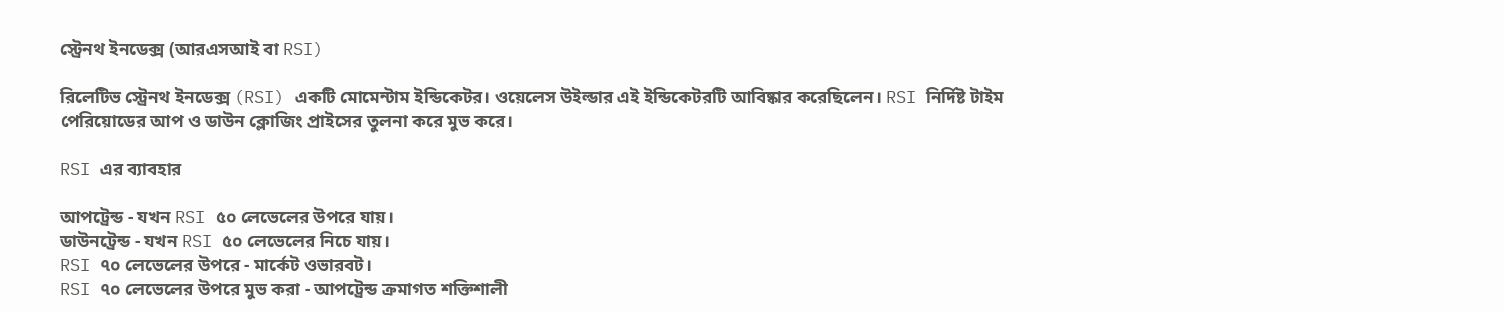স্ট্রেনথ ইনডেক্স (আরএসআই বা RSI)

রিলেটিভ স্ট্রেনথ ইনডেক্স (RSI) একটি মোমেন্টাম ইন্ডিকেটর। ওয়েলেস উইল্ডার এই ইন্ডিকেটরটি আবিষ্কার করেছিলেন। RSI নির্দিষ্ট টাইম পেরিয়োডের আপ ও ডাউন ক্লোজিং প্রাইসের তুলনা করে মুভ করে।

RSI এর ব্যাবহার

আপট্রেন্ড - যখন RSI ৫০ লেভেলের উপরে যায়।
ডাউনট্রেন্ড - যখন RSI ৫০ লেভেলের নিচে যায়।
RSI ৭০ লেভেলের উপরে - মার্কেট ওভারবট।
RSI ৭০ লেভেলের উপরে মুভ করা - আপট্রেন্ড ক্রমাগত শক্তিশালী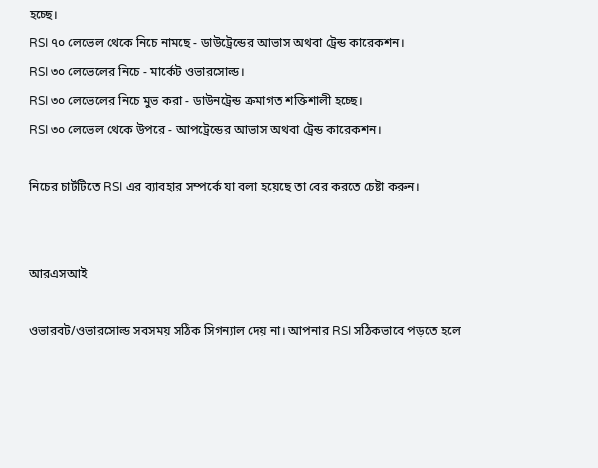হচ্ছে।
RSI ৭০ লেভেল থেকে নিচে নামছে - ডাউট্রেন্ডের আভাস অথবা ট্রেন্ড কারেকশন।
RSI ৩০ লেভেলের নিচে - মার্কেট ওভারসোল্ড।
RSI ৩০ লেভেলের নিচে মুভ করা - ডাউনট্রেন্ড ক্রমাগত শক্তিশালী হচ্ছে।
RSI ৩০ লেভেল থেকে উপরে - আপট্রেন্ডের আভাস অথবা ট্রেন্ড কারেকশন।

নিচের চার্টটিতে RSI এর ব্যাবহার সম্পর্কে যা বলা হয়েছে তা বের করতে চেষ্টা করুন।


আরএসআই

ওভারবট/ওভারসোল্ড সবসময় সঠিক সিগন্যাল দেয় না। আপনার RSI সঠিকভাবে পড়তে হলে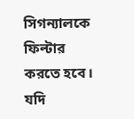সিগন্যালকে ফিল্টার করতে হবে। যদি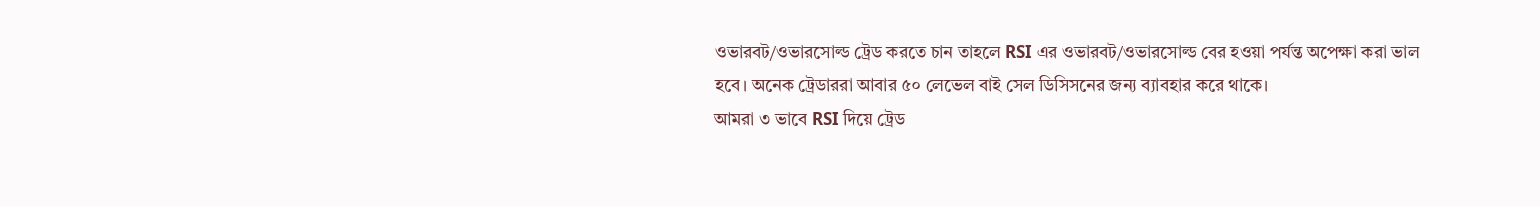ওভারবট/ওভারসোল্ড ট্রেড করতে চান তাহলে RSI এর ওভারবট/ওভারসোল্ড বের হওয়া পর্যন্ত অপেক্ষা করা ভাল হবে। অনেক ট্রেডাররা আবার ৫০ লেভেল বাই সেল ডিসিসনের জন্য ব্যাবহার করে থাকে।
আমরা ৩ ভাবে RSI দিয়ে ট্রেড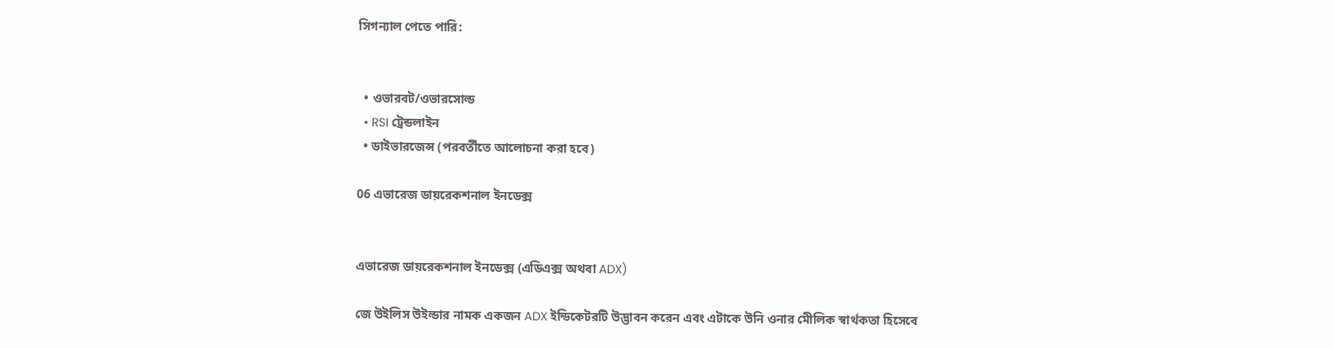সিগন্যাল পেতে পারি:


  • ওভারবট/ওভারসোল্ড
  • RSI ট্রেন্ডলাইন
  • ডাইভারজেন্স (পরবর্তীতে আলোচনা করা হবে)

06 এভারেজ ডায়রেকশনাল ইনডেক্স


এভারেজ ডায়রেকশনাল ইনডেক্স (এডিএক্স অথবা ADX)

জে উইলিস উইল্ডার নামক একজন ADX ইন্ডিকেটরটি উদ্ভাবন করেন এবং এটাকে উনি ওনার মেীলিক স্বার্থকতা হিসেবে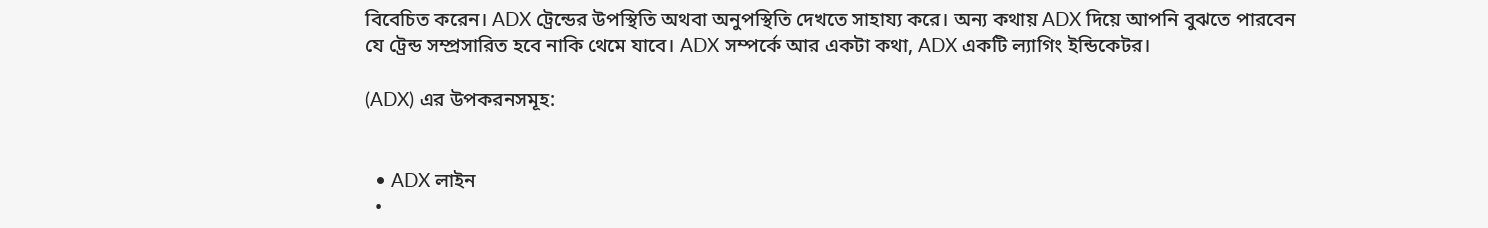বিবেচিত করেন। ADX ট্রেন্ডের উপস্থিতি অথবা অনুপস্থিতি দেখতে সাহায্য করে। অন্য কথায় ADX দিয়ে আপনি বুঝতে পারবেন যে ট্রেন্ড সম্প্রসারিত হবে নাকি থেমে যাবে। ADX সম্পর্কে আর একটা কথা, ADX একটি ল্যাগিং ইন্ডিকেটর।

(ADX) এর উপকরনসমূহ:


  • ADX লাইন
  •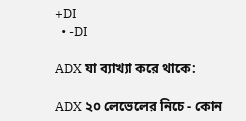+DI
  • -DI

ADX যা ব্যাখ্যা করে থাকে:

ADX ২০ লেভেলের নিচে - কোন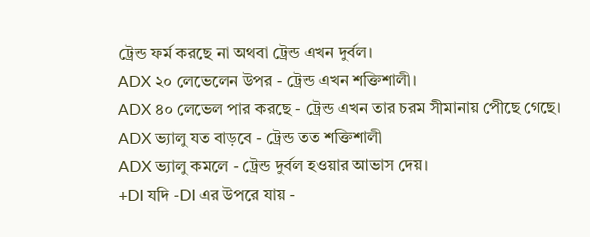ট্রেন্ড ফর্ম করছে না অথবা ট্রেন্ড এখন দুর্বল।
ADX ২০ লেভেলেন উপর - ট্রেন্ড এখন শক্তিশালী।
ADX ৪০ লেভেল পার করছে - ট্রেন্ড এখন তার চরম সীমানায় পেীছে গেছে।
ADX ভ্যালু যত বাড়বে - ট্রেন্ড তত শক্তিশালী
ADX ভ্যালু কমলে - ট্রেন্ড দুর্বল হওয়ার আভাস দেয়।
+DI যদি -DI এর উপরে যায় -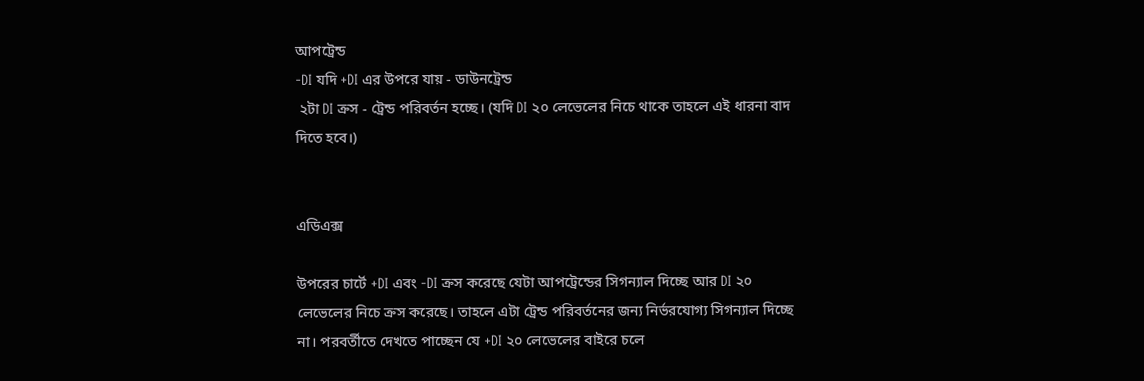আপট্রেন্ড
-DI যদি +DI এর উপরে যায় - ডাউনট্রেন্ড
 ২টা DI ক্রস - ট্রেন্ড পরিবর্তন হচ্ছে। (যদি DI ২০ লেভেলের নিচে থাকে তাহলে এই ধারনা বাদ দিতে হবে।)


এডিএক্স

উপরের চার্টে +DI এবং -DI ক্রস করেছে যেটা আপট্রেন্ডের সিগন্যাল দিচ্ছে আর DI ২০ লেভেলের নিচে ক্রস করেছে। তাহলে এটা ট্রেন্ড পরিবর্তনের জন্য নির্ভরযোগ্য সিগন্যাল দিচ্ছে না। পরবর্তীতে দেখতে পাচ্ছেন যে +DI ২০ লেভেলের বাইরে চলে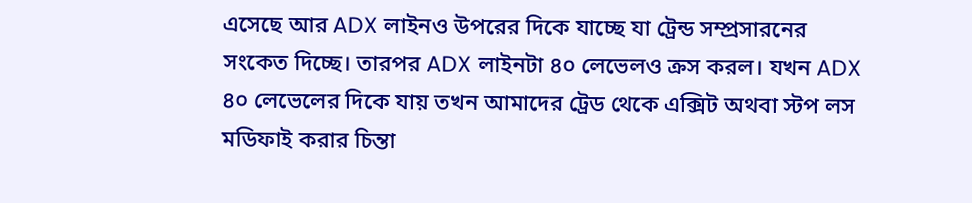এসেছে আর ADX লাইনও উপরের দিকে যাচ্ছে যা ট্রেন্ড সম্প্রসারনের সংকেত দিচ্ছে। তারপর ADX লাইনটা ৪০ লেভেলও ক্রস করল। যখন ADX ৪০ লেভেলের দিকে যায় তখন আমাদের ট্রেড থেকে এক্সিট অথবা স্টপ লস মডিফাই করার চিন্তা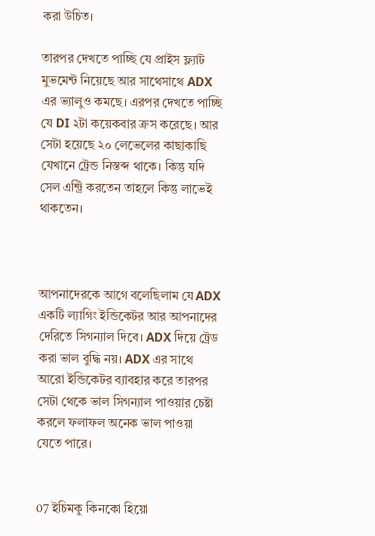করা উচিত।

তারপর দেখতে পাচ্ছি যে প্রাইস ফ্ল্যাট মুভমেন্ট নিয়েছে আর সাথেসাথে ADX এর ভ্যালুও কমছে। এরপর দেখতে পাচ্ছি যে DI ২টা কয়েকবার ক্রস করেছে। আর সেটা হয়েছে ২০ লেভেলের কাছাকাছি যেখানে ট্রেন্ড নিস্তব্দ থাকে। কিন্তু যদি সেল এন্ট্রি করতেন তাহলে কিন্তু লাভেই থাকতেন।



আপনাদেরকে আগে বলেছিলাম যে ADX একটি ল্যাগিং ইন্ডিকেটর আর আপনাদের দেরিতে সিগন্যাল দিবে। ADX দিয়ে ট্রেড করা ভাল বুদ্ধি নয়। ADX এর সাথে আরো ইন্ডিকেটর ব্যাবহার করে তারপর সেটা থেকে ভাল সিগন্যাল পাওয়ার চেষ্টা করলে ফলাফল অনেক ভাল পাওয়া যেতে পারে।


07 ইচিমকু কিনকো হিয়ো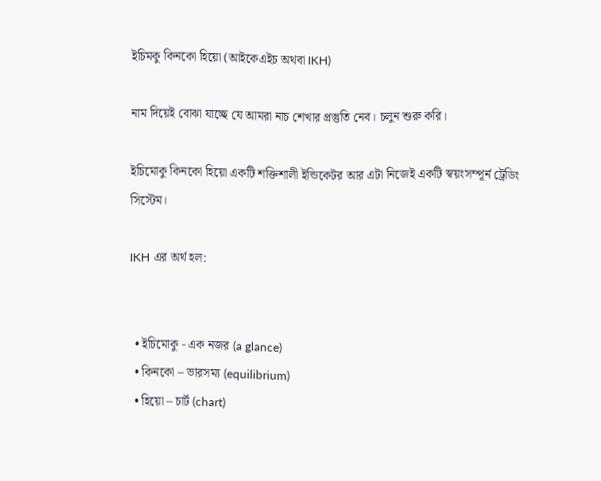ইচিমকু কিনকো হিয়ো (আইকেএইচ অথবা IKH)

নাম দিয়েই বোঝা যাচ্ছে যে আমরা নাচ শেখার প্রস্তুতি নেব। চলুন শুরু করি।

ইচিমোকু কিনকো হিয়ো একটি শক্তিশালী ইন্ডিকেটর আর এটা নিজেই একটি স্বয়ংসম্পূর্ন ট্রেডিং সিস্টেম।

IKH এর অর্থ হল:


  • ইচিমোকু - এক নজর (a glance)
  • কিনকো – ভারসম্য (equilibrium)
  • হিয়ো – চার্ট (chart)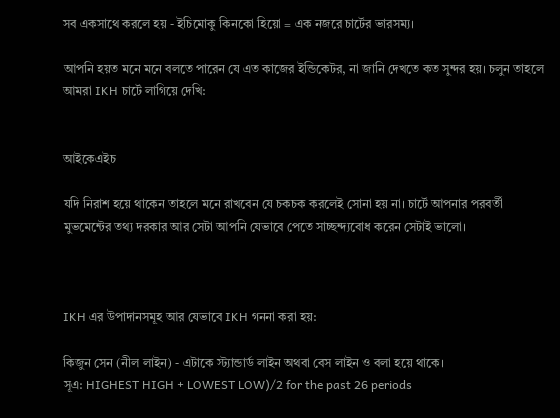সব একসাথে করলে হয় - ইচিমোকু কিনকো হিয়ো = এক নজরে চার্টের ভারসম্য।

আপনি হয়ত মনে মনে বলতে পারেন যে এত কাজের ইন্ডিকেটর, না জানি দেখতে কত সুন্দর হয়। চলুন তাহলে আমরা IKH চার্টে লাগিয়ে দেখি:


আইকেএইচ

যদি নিরাশ হয়ে থাকেন তাহলে মনে রাখবেন যে চকচক করলেই সোনা হয় না। চার্টে আপনার পরবর্তী মুভমেন্টের তথ্য দরকার আর সেটা আপনি যেভাবে পেতে সাচ্ছন্দ্যবোধ করেন সেটাই ভালো।



IKH এর উপাদানসমূহ আর যেভাবে IKH গননা করা হয়:

কিজুন সেন (নীল লাইন) - এটাকে স্ট্যান্ডার্ড লাইন অথবা বেস লাইন ও বলা হয়ে থাকে।
সূএ: HIGHEST HIGH + LOWEST LOW)/2 for the past 26 periods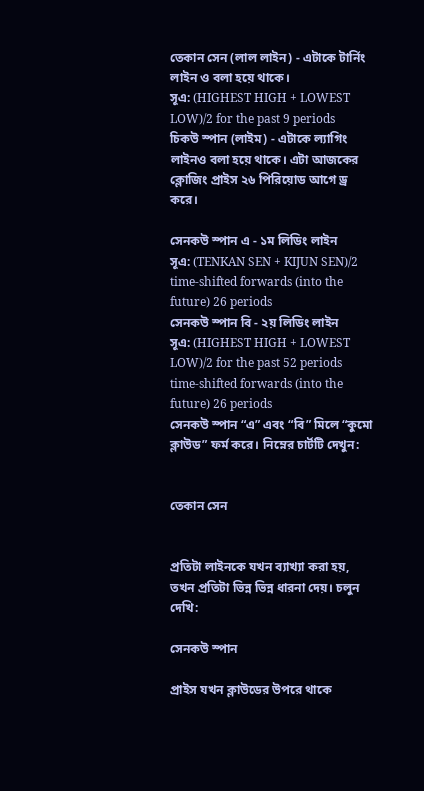তেকান সেন (লাল লাইন) - এটাকে টার্নিং লাইন ও বলা হয়ে থাকে।
সূএ: (HIGHEST HIGH + LOWEST LOW)/2 for the past 9 periods
চিকউ স্পান (লাইম) - এটাকে ল্যাগিং লাইনও বলা হয়ে থাকে। এটা আজকের ক্লোজিং প্রাইস ২৬ পিরিয়োড আগে ড্র করে।

সেনকউ স্পান এ - ১ম লিডিং লাইন
সূএ: (TENKAN SEN + KIJUN SEN)/2 time-shifted forwards (into the future) 26 periods
সেনকউ স্পান বি - ২য় লিডিং লাইন
সূএ: (HIGHEST HIGH + LOWEST LOW)/2 for the past 52 periods time-shifted forwards (into the future) 26 periods
সেনকউ স্পান “এ” এবং “বি” মিলে “কুমো ক্লাউড” ফর্ম করে। নিম্নের চার্টটি দেখুন:


তেকান সেন


প্রতিটা লাইনকে যখন ব্যাখ্যা করা হয়, তখন প্রতিটা ভিন্ন ভিন্ন ধারনা দেয়। চলুন দেখি:

সেনকউ স্পান

প্রাইস যখন ক্লাউডের উপরে থাকে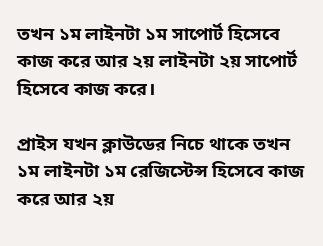তখন ১ম লাইনটা ১ম সাপোর্ট হিসেবে কাজ করে আর ২য় লাইনটা ২য় সাপোর্ট হিসেবে কাজ করে।

প্রাইস যখন ক্লাউডের নিচে থাকে তখন ১ম লাইনটা ১ম রেজিস্টেন্স হিসেবে কাজ করে আর ২য়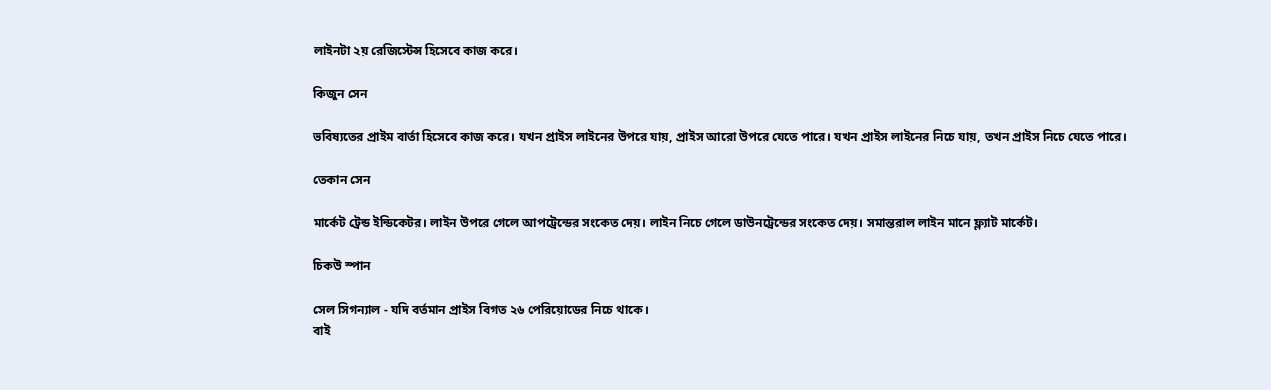লাইনটা ২য় রেজিস্টেন্স হিসেবে কাজ করে।

কিজুন সেন

ভবিষ্যতের প্রাইম বার্তা হিসেবে কাজ করে। যখন প্রাইস লাইনের উপরে যায়, প্রাইস আরো উপরে যেতে পারে। যখন প্রাইস লাইনের নিচে যায়, তখন প্রাইস নিচে যেতে পারে।

তেকান সেন

মার্কেট ট্রেন্ড ইন্ডিকেটর। লাইন উপরে গেলে আপট্রেন্ডের সংকেত দেয়। লাইন নিচে গেলে ডাউনট্রেন্ডের সংকেত দেয়। সমান্তরাল লাইন মানে ফ্ল্যাট মার্কেট।

চিকউ স্পান

সেল সিগন্যাল - যদি বর্তমান প্রাইস বিগত ২৬ পেরিয়োডের নিচে থাকে।
বাই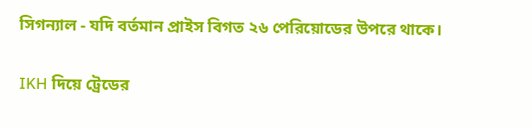সিগন্যাল - যদি বর্তমান প্রাইস বিগত ২৬ পেরিয়োডের উপরে থাকে।

IKH দিয়ে ট্রেডের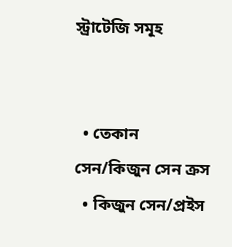স্ট্রাটেজি সমূহ


  • তেকান সেন/কিজুন সেন ক্রস
  • কিজুন সেন/প্রইস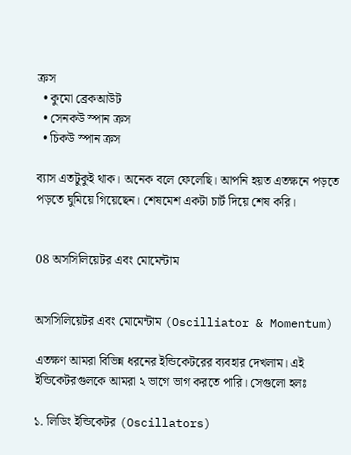ক্রস
  • কুমো ব্রেকআউট
  • সেনকউ স্পান ক্রস
  • চিকউ স্পান ক্রস

ব্যাস এতটুকুই থাক। অনেক বলে ফেলেছি। আপনি হয়ত এতক্ষনে পড়তে পড়তে ঘুমিয়ে গিয়েছেন। শেষমেশ একটা চার্ট দিয়ে শেষ করি।


08 অসসিলিয়েটর এবং মোমেন্টাম


অসসিলিয়েটর এবং মোমেন্টাম (Oscilliator & Momentum)

এতক্ষণ আমরা বিভিন্ন ধরনের ইন্ডিকেটরের ব্যবহার দেখলাম। এই ইন্ডিকেটরগুলকে আমরা ২ ভাগে ভাগ করতে পারি। সেগুলো হলঃ

১. লিডিং ইন্ডিকেটর (Oscillators)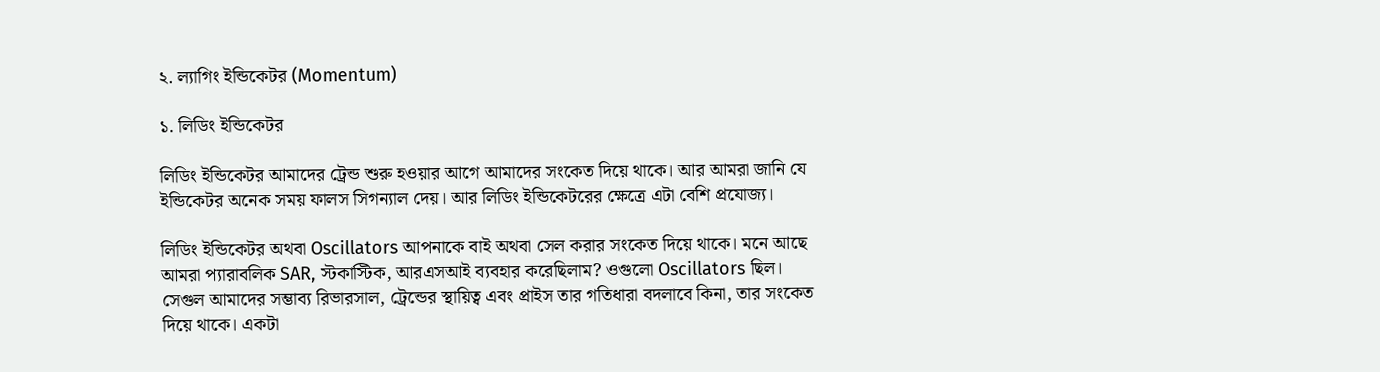২. ল্যাগিং ইন্ডিকেটর (Momentum)

১. লিডিং ইন্ডিকেটর

লিডিং ইন্ডিকেটর আমাদের ট্রেন্ড শুরু হওয়ার আগে আমাদের সংকেত দিয়ে থাকে। আর আমরা জানি যে ইন্ডিকেটর অনেক সময় ফালস সিগন্যাল দেয়। আর লিডিং ইন্ডিকেটরের ক্ষেত্রে এটা বেশি প্রযোজ্য।

লিডিং ইন্ডিকেটর অথবা Oscillators আপনাকে বাই অথবা সেল করার সংকেত দিয়ে থাকে। মনে আছে আমরা প্যারাবলিক SAR, স্টকাস্টিক, আরএসআই ব্যবহার করেছিলাম? ওগুলো Oscillators ছিল। সেগুল আমাদের সম্ভাব্য রিভারসাল, ট্রেন্ডের স্থায়িত্ব এবং প্রাইস তার গতিধারা বদলাবে কিনা, তার সংকেত দিয়ে থাকে। একটা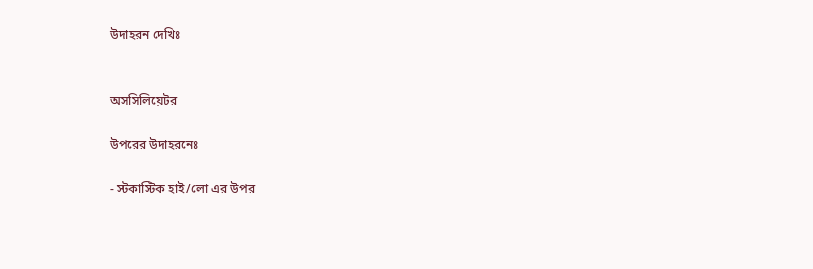উদাহরন দেখিঃ


অসসিলিয়েটর

উপরের উদাহরনেঃ

- স্টকাস্টিক হাই/লো এর উপর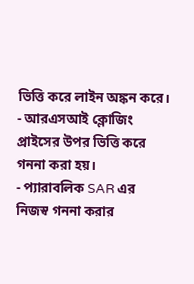ভিত্তি করে লাইন অঙ্কন করে।
- আরএসআই ক্লোজিং প্রাইসের উপর ভিত্তি করে গননা করা হয়।
- প্যারাবলিক SAR এর নিজস্ব গননা করার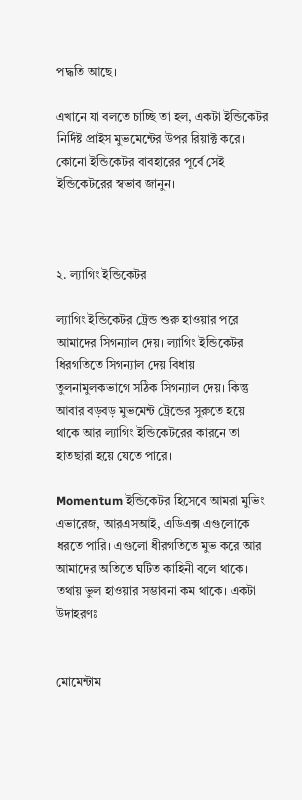পদ্ধতি আছে।

এখানে যা বলতে চাচ্ছি তা হল, একটা ইন্ডিকেটর নির্দিষ্ট প্রাইস মুভমেন্টের উপর রিয়াক্ট করে। কোনো ইন্ডিকেটর বাবহারের পূর্বে সেই ইন্ডিকেটরের স্বভাব জানুন।



২. ল্যাগিং ইন্ডিকেটর

ল্যাগিং ইন্ডিকেটর ট্রেন্ড শুরু হাওয়ার পরে আমাদের সিগন্যাল দেয়। ল্যাগিং ইন্ডিকেটর ধিরগতিতে সিগন্যাল দেয় বিধায় তুলনামুলকভাগে সঠিক সিগন্যাল দেয়। কিন্তু আবার বড়বড় মুভমেন্ট ট্রেন্ডের সুরুতে হয়ে থাকে আর ল্যাগিং ইন্ডিকেটরের কারনে তা হাতছারা হয়ে যেতে পারে।

Momentum ইন্ডিকেটর হিসেবে আমরা মুভিং এভারেজ, আরএসআই, এডিএক্স এগুলোকে ধরতে পারি। এগুলো ধীরগতিতে মুভ করে আর আমাদের অতিতে ঘটিত কাহিনী বলে থাকে। তথায় ভুল হাওয়ার সম্ভাবনা কম থাকে। একটা উদাহরণঃ


মোমেন্টাম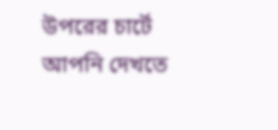উপরের চার্টে আপনি দেখতে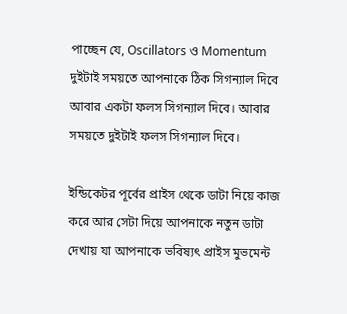পাচ্ছেন যে, Oscillators ও Momentum দুইটাই সময়তে আপনাকে ঠিক সিগন্যাল দিবে আবার একটা ফলস সিগন্যাল দিবে। আবার সময়তে দুইটাই ফলস সিগন্যাল দিবে।

ইন্ডিকেটর পূর্বের প্রাইস থেকে ডাটা নিয়ে কাজ করে আর সেটা দিয়ে আপনাকে নতুন ডাটা দেখায় যা আপনাকে ভবিষ্যৎ প্রাইস মুভমেন্ট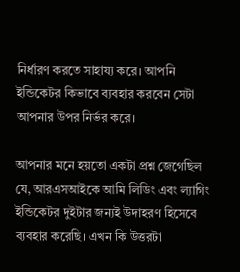নির্ধারণ করতে সাহায্য করে। আপনি ইন্ডিকেটর কিভাবে ব্যবহার করবেন সেটা আপনার উপর নির্ভর করে।

আপনার মনে হয়তো একটা প্রশ্ন জেগেছিল যে, আরএসআইকে আমি লিডিং এবং ল্যাগিং ইন্ডিকেটর দুইটার জন্যই উদাহরণ হিসেবে ব্যবহার করেছি। এখন কি উত্তরটা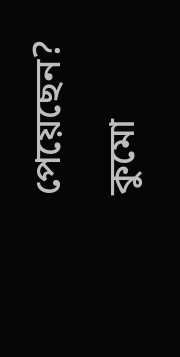পেয়েছেন?
কুমো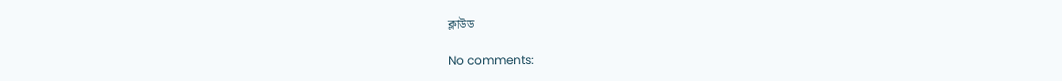ক্লাউড

No comments: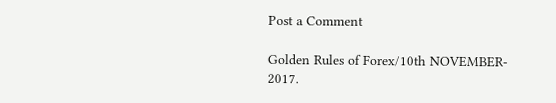Post a Comment

Golden Rules of Forex/10th NOVEMBER- 2017.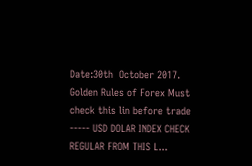Date:30th  October 2017. Golden Rules of Forex Must check this lin before trade ----- USD DOLAR INDEX CHECK REGULAR FROM THIS L...